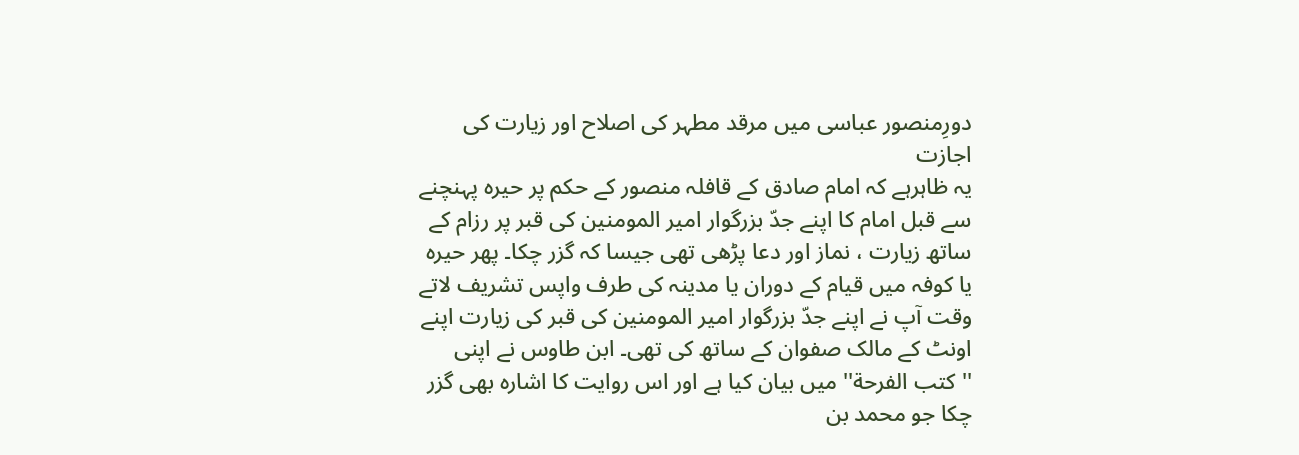دورِمنصور عباسی میں مرقد مطہر کی اصلاح اور زیارت کی اجازت
یہ ظاہرہے کہ امام صادق کے قافلہ منصور کے حکم پر حیرہ پہنچنے سے قبل امام کا اپنے جدّ بزرگوار امیر المومنین کی قبر پر رزام کے ساتھ زیارت ، نماز اور دعا پڑھی تھی جیسا کہ گزر چکا۔ پھر حیرہ یا کوفہ میں قیام کے دوران یا مدینہ کی طرف واپس تشریف لاتے وقت آپ نے اپنے جدّ بزرگوار امیر المومنین کی قبر کی زیارت اپنے اونٹ کے مالک صفوان کے ساتھ کی تھی۔ ابن طاوس نے اپنی ''کتب الفرحة'' میں بیان کیا ہے اور اس روایت کا اشارہ بھی گزر چکا جو محمد بن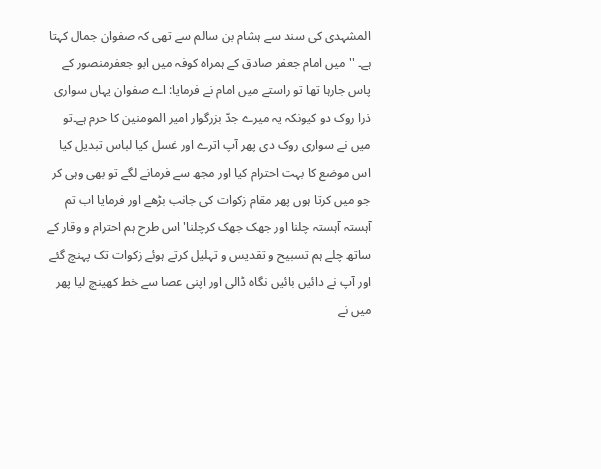المشہدی کی سند سے ہشام بن سالم سے تھی کہ صفوان جمال کہتا ہے۔ ''میں امام جعفر صادق کے ہمراہ کوفہ میں ابو جعفرمنصور کے پاس جارہا تھا تو راستے میں امام نے فرمایا: اے صفوان یہاں سواری ذرا روک دو کیونکہ یہ میرے جدّ بزرگوار امیر المومنین کا حرم ہے۔تو میں نے سواری روک دی پھر آپ اترے اور غسل کیا لباس تبدیل کیا اس موضع کا بہت احترام کیا اور مجھ سے فرمانے لگے تو بھی وہی کر جو میں کرتا ہوں پھر مقام زکوات کی جانب بڑھے اور فرمایا اب تم آہستہ آہستہ چلنا اور جھک جھک کرچلنا'اس طرح ہم احترام و وقار کے ساتھ چلے ہم تسبیح و تقدیس و تہلیل کرتے ہوئے زکوات تک پہنچ گئے اور آپ نے دائیں بائیں نگاہ ڈالی اور اپنی عصا سے خط کھینچ لیا پھر میں نے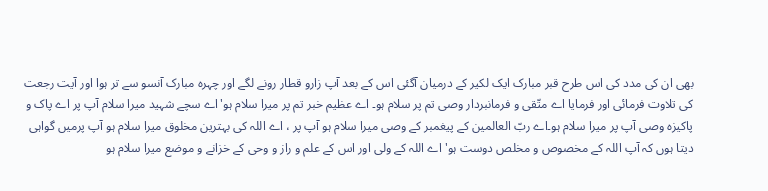بھی ان کی مدد کی اس طرح قبر مبارک ایک لکیر کے درمیان آگئی اس کے بعد آپ زارو قطار رونے لگے اور چہرہ مبارک آنسو سے تر ہوا اور آیت رجعت کی تلاوت فرمائی اور فرمایا اے متّقی و فرمانبردار وصی تم پر سلام ہو۔ اے عظیم خبر تم پر میرا سلام ہو'اے سچے شہید میرا سلام آپ پر اے پاک و پاکیزہ وصی آپ پر میرا سلام ہو۔اے ربّ العالمین کے پیغمبر کے وصی میرا سلام ہو آپ پر ، اے اللہ کی بہترین مخلوق میرا سلام ہو آپ پرمیں گواہی دیتا ہوں کہ آپ اللہ کے مخصوص و مخلص دوست ہو' اے اللہ کے ولی اور اس کے علم و راز و وحی کے خزانے و موضع میرا سلام ہو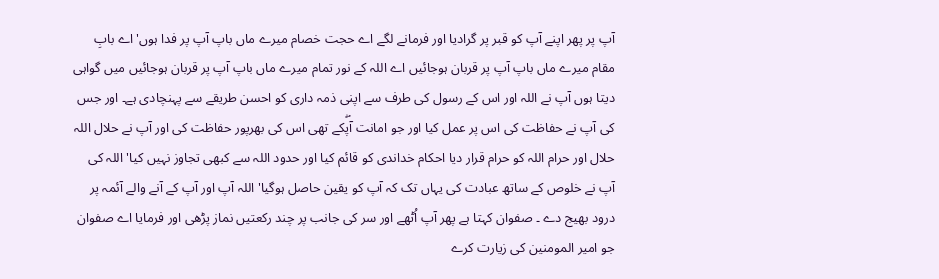آپ پر پھر اپنے آپ کو قبر پر گرادیا اور فرمانے لگے اے حجت خصام میرے ماں باپ آپ پر فدا ہوں' اے بابِ مقام میرے ماں باپ آپ پر قربان ہوجائیں اے اللہ کے نور تمام میرے ماں باپ آپ پر قربان ہوجائیں میں گواہی دیتا ہوں آپ نے اللہ اور اس کے رسول کی طرف سے اپنی ذمہ داری کو احسن طریقے سے پہنچادی ہے۔ اور جس کی آپ نے حفاظت کی اس پر عمل کیا اور جو امانت آپۖکے تھی اس کی بھرپور حفاظت کی اور آپ نے حلال اللہ حلال اور حرام اللہ کو حرام قرار دیا احکام خداندی کو قائم کیا اور حدود اللہ سے کبھی تجاوز نہیں کیا' اللہ کی آپ نے خلوص کے ساتھ عبادت کی یہاں تک کہ آپ کو یقین حاصل ہوگیا' اللہ آپ اور آپ کے آنے والے آئمہ پر درود بھیج دے ۔ صفوان کہتا ہے پھر آپ اُٹھے اور سر کی جانب پر چند رکعتیں نماز پڑھی اور فرمایا اے صفوان جو امیر المومنین کی زیارت کرے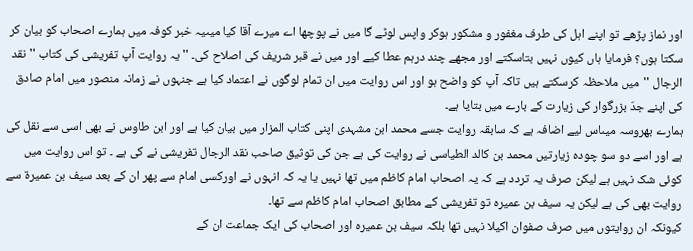اور نماز پڑھے تو اپنے اہل کی طرف مغفور و مشکور ہوکر واپس لوٹے گا میں نے پوچھا اے میرے آقا کیا میںیہ خبر کوفہ میں ہمارے اصحاب کو بیان کر سکتا ہوں؟ فرمایا ہاں کیوں نہیں بتاسکتے اور مجھے چند درہم عطا کیے اور میں نے قبر شریف کی اصلاح کی۔ ''یہ روایت آپ تفریشی کی کتاب ''نقد الرجال ''میں ملاحظہ کرسکتے ہیں تاکہ آپ کو واضح ہو اور اس روایت میں ان تمام لوگوں نے اعتماد کیا ہے جنہوں نے زمانہ منصور میں امام صادق کی اپنے جدّ بزرگوار کی زیارت کے بارے میں بتایا ہے۔
ہمارے بھروسہ میںاس لیے اضافہ ہے کہ سابقہ روایت جسے محمد ابن مشہدی اپنی کتاب المزار میں بیان کیا ہے اور ابن طاوس نے بھی اسی سے نقل کی ہے اور اسے دو سو چودہ زیارتیں محمد بن کالد الطیاسی نے روایت کی ہے جن کی توثیق صاحب نقد الرجال تفریشی نے کی ہے ۔ تو اس روایت میں کوئی شک نہیں ہے لیکن صرف یہ تردد ہے کہ یہ اصحاب امام کاظم میں تھا نہیں یا یہ کہ انہوں نے اورکسی امام سے پھر ان کے بعد سیف بن عمیرة سے روایت بھی کی ہے لیکن یہ سیف بن عمیرہ تو تفریشی کے مطابق اصحاب امام کاظم سے تھا۔
کیونکہ ان روایتوں میں صرف صفوان اکیلا نہیں تھا بلکہ سیف بن عمیرہ اور اصحاب کی ایک جماعت ان کے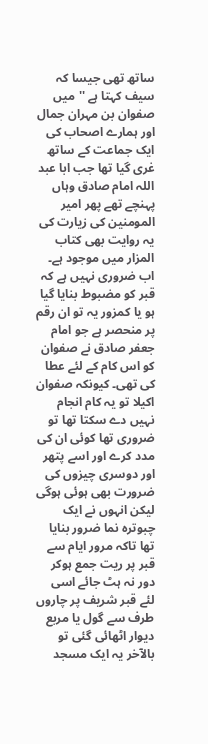ساتھ تھی جیسا کہ سیف کہتا ہے ''میں صفوان بن مہران جمال اور ہمارے اصحاب کی ایک جماعت کے ساتھ غری گیا تھا جب ابا عبد اللہ امام صادق وہاں پہنچے تھے پھر امیر المومنین کی زیارت کی یہ روایت بھی کتاب المزار میں موجود ہے۔
اب ضروری نہیں ہے کہ قبر کو مضبوط بنایا گیا ہو یا کمزور یہ تو ان رقم پر منحصر ہے جو امام جعفر صادق نے صفوان کو اس کام کے لئے عطا کی تھی۔ کیونکہ صفوان اکیلا تو یہ کام انجام نہیں دے سکتا تھا تو ضروری تھا کوئی ان کی مدد کرے اور اسے پتھر اور دوسری چیزوں کی ضرورت بھی ہوئی ہوگی لیکن انہوں نے ایک چبوترہ نما ضرور بنایا تھا تاکہ مرور ایام سے قبر پر ریت جمع ہوکر دور نہ ہٹ جائے اسی لئے قبر شریف پر چاروں طرف سے گول یا مربع دیوار اٹھائی گئی تو بالآخر یہ ایک مسجد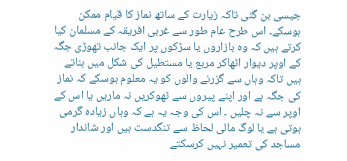جیسی بن گئی تاکہ زیارت کے ساتھ نماز کا قیام ممکن ہوسکے۔ اس طرح عام طور سے غربی افریقہ کے مسلمان کیا کرتے ہیں کہ وہ بازاروں یا سڑکوں پر ایک جانب تھوڑی جگہ کے اوپر دیوار اٹھاکر مربع یا مستطیل کی شکل میں بناتے ہیں تاکہ وہاں سے گزرنے والوں کو یہ معلوم ہوسکے کہ نماز کی جگہ ہے اور اپنے پیروں سے ٹھوکریں نہ ماریں یا اس کے اوپر سے نہ چلیں ۔ اس کی وجہ یہ ہے کہ وہاں زیادہ گرمی ہوتی ہے یا لوگ مالی لحاظ سے تنگدست ہیں اور شاندار مساجد کی تعمیر نہیں کرسکتے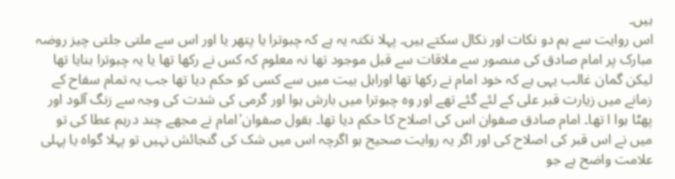ہیں۔
اس روایت سے ہم دو نکات اور نکال سکتے ہیں۔ پہلا نکتہ یہ ہے کہ چبوترا یا پتھر یا اور اس سے ملتی جلتی چیز روضہ مبارک پر امام صادق کی منصور سے ملاقات سے قبل موجود تھا نہ معلوم کہ کس نے رکھا تھا یا یہ چبوترا بنایا تھا لیکن گمان غالب یہی ہے کہ خود امام نے رکھا تھا اوراہل بیت میں سے کسی کو حکم دیا تھا جب یہ تمام سفاح کے زمانے میں زیارت قبر علی کے لئے گئے تھے اور وہ چبوترا میں بارش ہوا اور گرمی کی شدت کی وجہ سے زنگ آلود اور پھٹا ہوا ا تھا۔ امام صادق صفوان اس کی اصلاح کا حکم دیا تھا۔ بقول صفوان'امام نے مجھے چند درہم عطا کی تو میں نے اس قبر کی اصلاح کی اور اگر یہ روایت صحیح ہو اگرچہ اس میں شک کی گنجائش نہیں تو پہلا گواہ یا پہلی علامت واضح ہے جو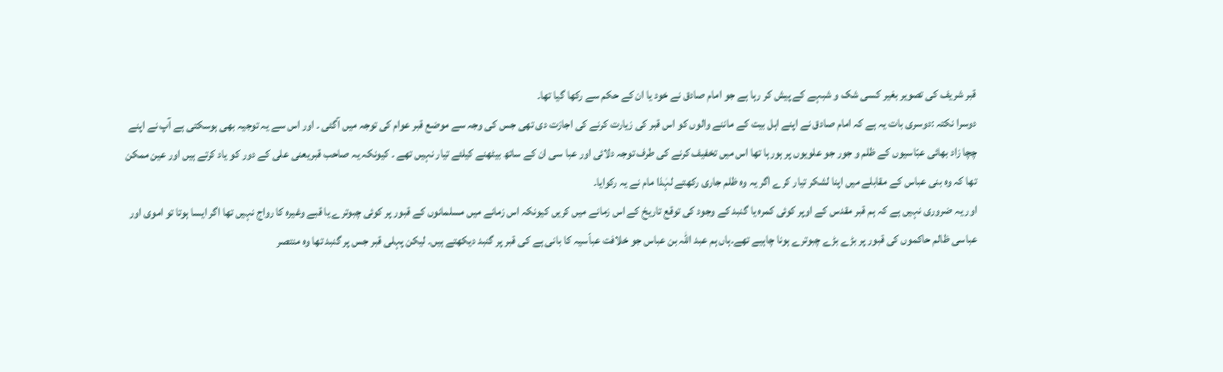قبر شریف کی تصویر بغیر کسی شک و شبہے کے پیش کر رہا ہے جو امام صادق نے خود یا ان کے حکم سے رکھا گیا تھا۔
دوسرا نکتہ :دوسری بات یہ ہے کہ امام صادق نے اپنے اہل بیت کے ماننے والوں کو اس قبر کی زیارت کرنے کی اجازت دی تھی جس کی وجہ سے موضع قبر عوام کی توجہ میں آگئی ۔ اور اس سے یہ توجیہ بھی ہوسکتی ہے آپ نے اپنے چچا زاد بھائی عبّاسیوں کے ظلم و جور جو علویوں پر ہورہا تھا اس میں تخفیف کرنے کی طرف توجہ دلائی اور عبا سی ان کے ساتھ بیٹھنے کیلئے تیار نہیں تھے ۔ کیونکہ یہ صاحب قبریعنی علی کے دور کو یاد کرتے ہیں اور عین ممکن تھا کہ وہ بنی عباس کے مقابلے میں اپنا لشکر تیار کرے اگر یہ وہ ظلم جاری رکھتے لہٰذا مام نے یہ رکوایا۔
اور یہ ضروری نہیں ہے کہ ہم قبر مقدس کے اوپر کوئی کمرہ یا گنبد کے وجود کی توقع تاریخ کے اس زمانے میں کریں کیونکہ اس زمانے میں مسلمانوں کے قبور پر کوئی چبوترے یا قبے وغیرہ کا رواج نہیں تھا اگر ایسا ہوتا تو اموی اور عباسی ظالم حاکموں کی قبور پر بڑے بڑے چبوترے ہونا چاہیے تھے۔ہاں ہم عبد اللہ بن عباس جو خلافت عباّسیہ کا بانی ہے کی قبر پر گنبد دیکھتے ہیں۔ لیکن پہلی قبر جس پر گنبد تھا وہ منتصر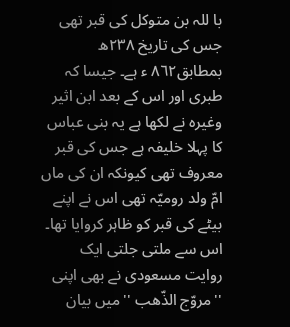با للہ بن متوکل کی قبر تھی جس کی تاریخ ٢٣٨ھ بمطابق٨٦٢ ء ہے۔ جیسا کہ طبری اور اس کے بعد ابن اثیر وغیرہ نے لکھا ہے یہ بنی عباس کا پہلا خلیفہ ہے جس کی قبر معروف تھی کیونکہ ان کی ماں امّ ولد رومیّہ تھی اس نے اپنے بیٹے کی قبر کو ظاہر کروایا تھا۔
اس سے ملتی جلتی ایک روایت مسعودی نے بھی اپنی ''مروّج الذّھب ''میں بیان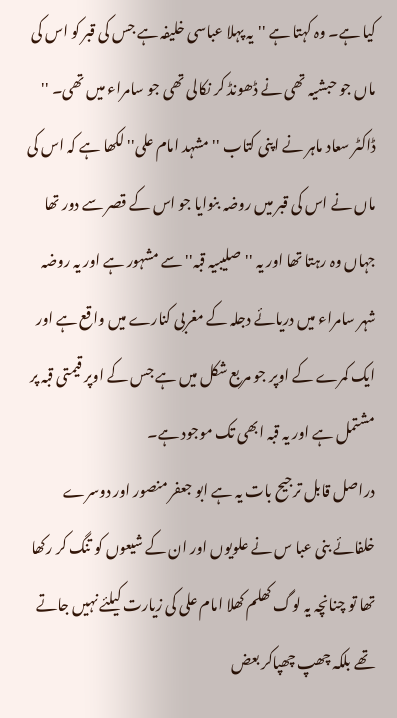کیا ہے۔ وہ کہتا ہے ''یہ پہلا عباسی خلیفہ ہے جس کی قبر کو اس کی ماں جو حبشیہ تھی نے ڈھونڈ کر نکالی تھی جو سامراء میں تھی۔ '' ڈاکٹر سعاد ماہر نے اپنی کتاب ''مشہد امام علی'' لکھا ہے کہ اس کی ماں نے اس کی قبر میں روضہ بنوایا جو اس کے قصر سے دور تھا جہاں وہ رہتا تھا اور یہ ''صلیبیہ قبہ''سے مشہور ہے اور یہ روضہ شہر سامراء میں دریائے دجلہ کے مغربی کنارے میں واقع ہے اور ایک کمرے کے اوپر جو مربع شکل میں ہے جس کے اوپر قیمتی قبہ پر مشتمل ہے اور یہ قبہ ابھی تک موجود ہے۔
دراصل قابل ترجیح بات یہ ہے ابو جعفر منصور اور دوسرے خلفائے بنی عبا س نے علویوں اور ان کے شیعوں کو تنگ کر رکھا تھا تو چنانچہ یہ لوگ کھلم کھلا امام علی کی زیارت کیلئے نہیں جاتے تھے بلکہ چھپ چھپاکر بعض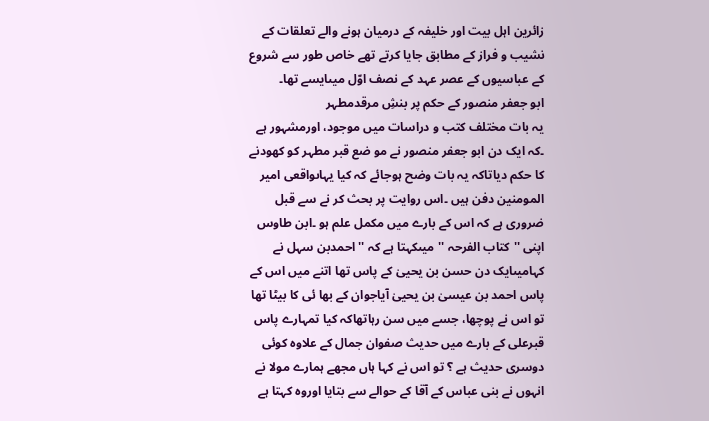زائرین اہل بیت اور خلیفہ کے درمیان ہونے والے تعلقات کے نشیب و فراز کے مطابق جایا کرتے تھے خاص طور سے شروع کے عباسیوں کے عصر عہد کے نصف اوّل میںایسے تھا۔
ابو جعفر منصور کے حکم پر بنشِ مرقدمطہر
یہ بات مختلف کتب و دراسات میں موجود، اورمشہور ہے ۔کہ ایک دن ابو جعفر منصور نے مو ضع قبر مطہر کو کھودنے کا حکم دیاتاکہ یہ بات وضح ہوجائے کہ کیا یہاںواقعی امیر المومنین دفن ہیں ۔اس روایت پر بحث کر نے سے قبل ضروری ہے کہ اس کے بارے میں مکمل علم ہو ۔ابن طاوس اپنی ''کتاب الفرحہ ''میںکہتا ہے کہ ''احمدبن سہل نے کہامیںایک دن حسن بن یحییٰ کے پاس تھا اتنے میں اس کے پاس احمد بن عیسیٰ بن یحییٰ آیاجوان کے بھا ئی کا بیٹا تھا تو اس نے پوچھا، جسے میں سن رہاتھاکہ کیا تمہارے پاس قبرعلی کے بارے میں حدیث صفوان جمال کے علاوہ کوئی دوسری حدیث ہے ؟ تو اس نے کہا ہاں مجھے ہمارے مولا نے انہوں نے بنی عباس کے آقا کے حوالے سے بتایا اوروہ کہتا ہے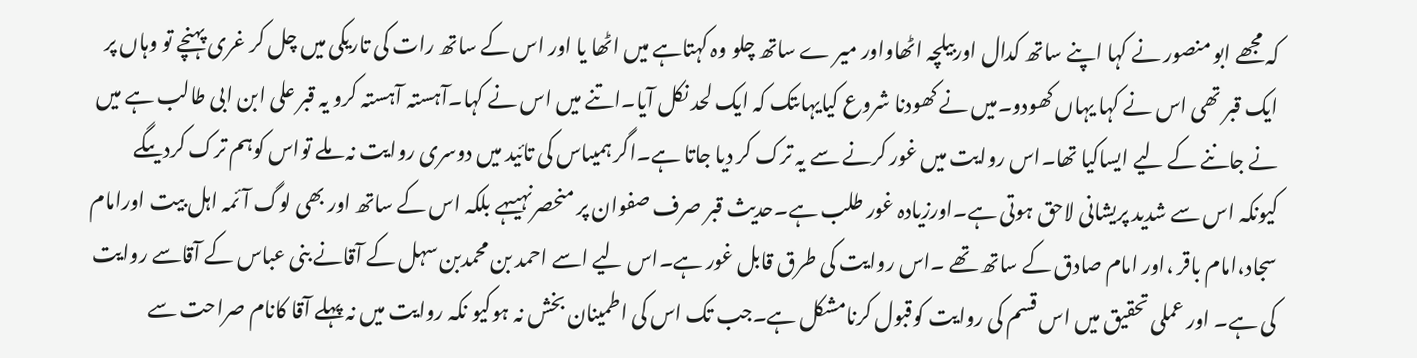کہ مجھے ابو منصور نے کہا اپنے ساتھ کدال اوربیلچہ اٹھاواور میر ے ساتھ چلو وہ کہتاہے میں اٹھا یا اور اس کے ساتھ رات کی تاریکی میں چل کر غری پہنچے تو وہاں پر ایک قبر تھی اس نے کہا یہاں کھودو۔میں نے کھودنا شروع کیایہاںتک کہ ایک لحد نکل آیا۔اتنے میں اس نے کہا۔آہستہ آہستہ کرو یہ قبر علی ابن ابی طالب ہے میں نے جاننے کے لیے ایساکیا تھا۔اس روایت میں غور کرنے سے یہ ترک کر دیا جاتا ہے۔اگر ہمیںاس کی تائید میں دوسری روایت نہ ملے تواس کوہم ترک کردیںگے کیونکہ اس سے شدید پریشانی لاحق ہوتی ہے۔اورزیادہ غور طلب ہے۔حدیث قبر صرف صفوان پر منحصرنہیںہے بلکہ اس کے ساتھ اور بھی لوگ آئمہ اہل بیت اورامام سجاد،امام باقر ،اور امام صادق کے ساتھ تھے ۔اس روایت کی طرق قابل غور ہے۔اس لیے اسے احمد بن محمدبن سہل کے آقانے بنی عباس کے آقاسے روایت کی ہے۔ اور عملی تحقیق میں اس قسم کی روایت کوقبول کرنامشکل ہے۔جب تک اس کی اطمینان بخش نہ ہوکیو نکہ روایت میں نہ پہلے آقا کانام صراحت سے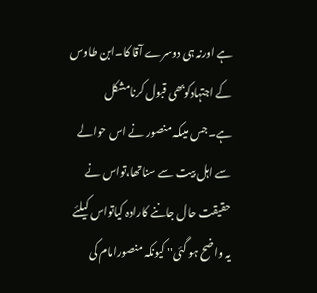ہے اورنہ ہی دوسرے آقا کا۔ابن طاوس کے اجتہادکوبھی قبول کرنامشکل ہے۔جس میںکہ منصور نے اس حوالے سے اہل بیت سے سناتھا،تواس نے حقیقت حال جاننے کارادہ کیاتواس کیلئے یہ واضح ہو گئی'' کیونکہ منصورامام کی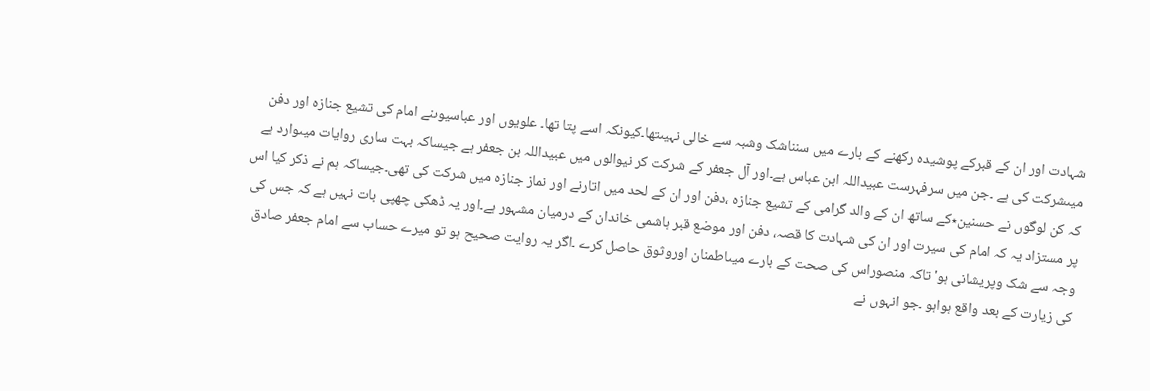شہادت اور ان کے قبرکے پوشیدہ رکھنے کے بارے میں سنناشک وشبہ سے خالی نہیںتھا۔کیونکہ اسے پتا تھا۔ علویوں اور عباسیوںنے امام کی تشیع جنازہ اور دفن میںشرکت کی ہے ۔جن میں سرفہرست عبیداللہ ابن عباس ہے۔اور آل جعفر کے شرکت کر نیوالوں میں عبیداللہ بن جعفر ہے جیساکہ بہت ساری روایات میںوارد ہے کہ کن لوگوں نے حسنین٭کے ساتھ ان کے والد گرامی کے تشیع جنازہ ،دفن اور ان کے لحد میں اتارنے اور نماز جنازہ میں شرکت کی تھی۔جیساکہ ہم نے ذکر کیا اس پر مستزاد یہ کہ امام کی سیرت اور ان کی شہادت کا قصہ، دفن اور موضع قبر ہاشمی خاندان کے درمیان مشہور ہے۔اور یہ ڈھکی چھپی بات نہیں ہے کہ جس کی وجہ سے شک وپریشانی ہو'تاکہ منصوراس کی صحت کے بارے میںاطمنان اوروثوق حاصل کرے ۔اگر یہ روایت صحیح ہو تو میرے حساب سے امام جعفر صادق کی زیارت کے بعد واقع ہواہو ۔جو انہوں نے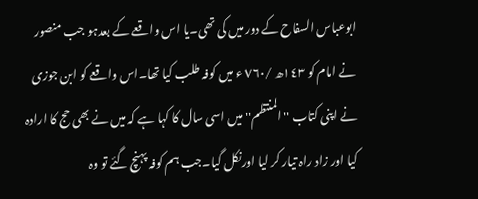ابوعباس السفاح کے دور میں کی تھی۔یا اس واقعے کے بعدہو جب منصور نے امام کو ١٤٣ھ /٧٦٠ ء میں کوفہ طلب کیا تھا۔اس واقعے کو ابن جوزی نے اپنی کتاب ''المنتظم'' میں اسی سال کا کہا ہے کہ میں نے بھی حج کا ارادہ کیا اور زاد راہ تیار کر لیا اورنکل گیا۔جب ہم کوفہ پہنچ گئے تو وہ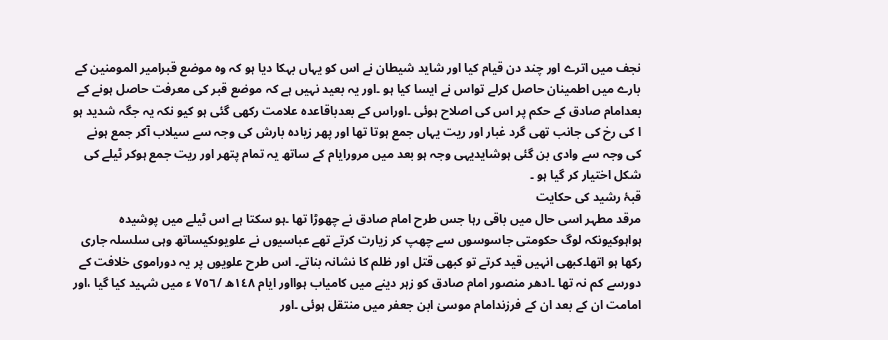نجف میں اترے اور چند دن قیام کیا اور شاید شیطان نے اس کو یہاں بہکا دیا ہو کہ وہ موضع قبرامیر المومنین کے بارے میں اطمینان حاصل کرلے تواس نے ایسا کیا ہو ۔اور یہ بعید نہیں ہے کہ موضع قبر کی معرفت حاصل ہونے کے بعدامام صادق کے حکم پر اس کی اصلاح ہوئی ۔اوراس کے بعدباقاعدہ علامت رکھی گئی ہو کیو نکہ یہ جگہ شدید ہو ا کی رخ کی جانب تھی گرد غبار اور ریت یہاں جمع ہوتا تھا اور پھر زیادہ بارش کی وجہ سے سیلاب آکر جمع ہونے کی وجہ سے وادی بن گئی ہوشایدیہی وجہ ہو بعد میں مرورایام کے ساتھ یہ تمام پتھر اور ریت جمع ہوکر ٹیلے کی شکل اختیار کر گیا ہو ۔
قبۂ رشید کی حکایت
مرقد مطہر اسی حال میں باقی رہا جس طرح امام صادق نے چھوڑا تھا ۔ہو سکتا ہے اس ٹیلے میں پوشیدہ ہواہوکیونکہ لوگ حکومتی جاسوسوں سے چھپ کر زیارت کرتے تھے عباسیوں نے علویوںکیساتھ وہی سلسلہ جاری رکھا ہو اتھا۔کبھی انہیں قید کرتے تو کبھی قتل اور ظلم کا نشانہ بناتے۔ اس طرح علویوں پر یہ دوراموی خلافت کے دورسے کم نہ تھا ۔ادھر منصور امام صادق کو زہر دینے میں کامیاب ہوااور ایام ١٤٨ھ /٧٥٦ ء میں شہید کیا گیا ،اور امامت ان کے بعد ان کے فرزندامام موسیٰ ابن جعفر میں منتقل ہوئی ۔اور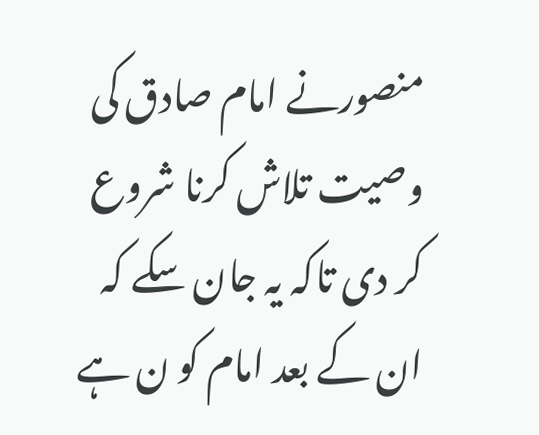منصورنے امام صادق کی وصیت تلاش کرنا شروع کر دی تاکہ یہ جان سکے کہ ان کے بعد امام کو ن ہے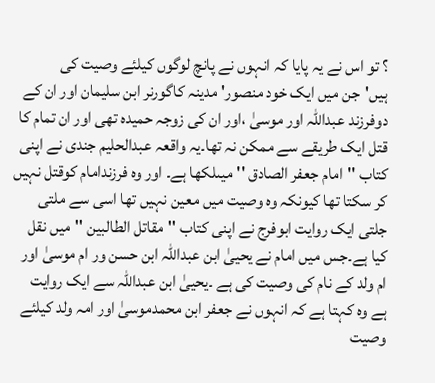؟ تو اس نے یہ پایا کہ انہوں نے پانچ لوگوں کیلئے وصیت کی ہیں'جن میں ایک خود منصور' مدینہ کاگورنر ابن سلیمان اور ان کے دوفرزند عبداللہ اور موسیٰ ،اور ان کی زوجہ حمیدہ تھی اور ان تمام کا قتل ایک طریقے سے ممکن نہ تھا۔یہ واقعہ عبدالحلیم جندی نے اپنی کتاب ''امام جعفر الصادق ''میںلکھا ہے۔ اور وہ فرزندامام کوقتل نہیں کر سکتا تھا کیونکہ وہ وصیت میں معین نہیں تھا اسی سے ملتی جلتی ایک روایت ابوفرج نے اپنی کتاب ''مقاتل الطالبین ''میں نقل کیا ہے۔جس میں امام نے یحییٰ ابن عبداللہ ابن حسن ور ام موسیٰ اور ام ولد کے نام کی وصیت کی ہے ۔یحییٰ ابن عبداللہ سے ایک روایت ہے وہ کہتا ہے کہ انہوں نے جعفر ابن محمدموسیٰ اور امہ ولد کیلئے وصیت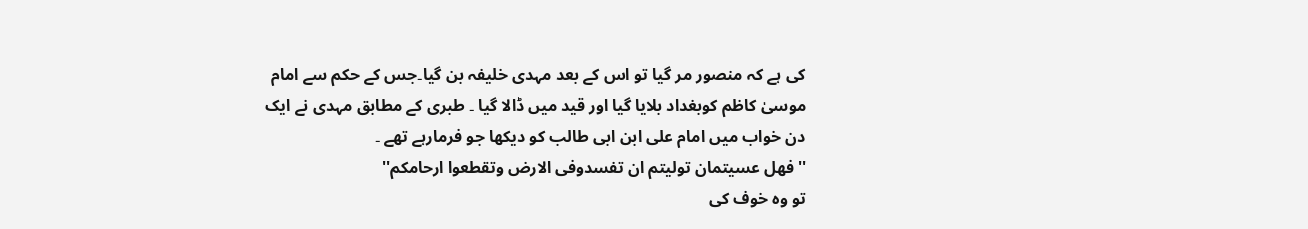کی ہے کہ منصور مر گیا تو اس کے بعد مہدی خلیفہ بن گیا۔جس کے حکم سے امام موسیٰ کاظم کوبغداد بلایا گیا اور قید میں ڈالا گیا ۔ طبری کے مطابق مہدی نے ایک دن خواب میں امام علی ابن ابی طالب کو دیکھا جو فرمارہے تھے ۔
''فھل عسیتمان تولیتم ان تفسدوفی الارض وتقطعوا ارحامکم''
تو وہ خوف کی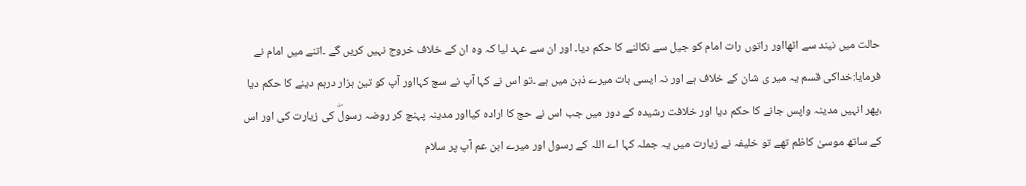حالت میں نیند سے اٹھااور راتوں رات امام کو جیل سے نکالنے کا حکم دیا۔ اور ان سے عہد لیا کہ وہ ان کے خلاف خروج نہیں کریں گے ۔اتنے میں امام نے فرمایا:خداکی قسم یہ میر ی شان کے خلاف ہے اور نہ ایسی بات میرے ذہن میں ہے ۔تو اس نے کہا آپ نے سچ کہااور آپ کو تین ہزار درہم دینے کا حکم دیا ،پھر انہیں مدینہ واپس جانے کا حکم دیا اور خلافت رشیدہ کے دور میں جب اس نے حج کا ارادہ کیااور مدینہ پہنچ کر روضہ رسولۖ کی زیارت کی اور اس کے ساتھ موسیٰ کاظم تھے تو خلیفہ نے زیارت میں یہ جملہ کہا اے اللہ کے رسول اور میرے ابن عم آپ پر سلام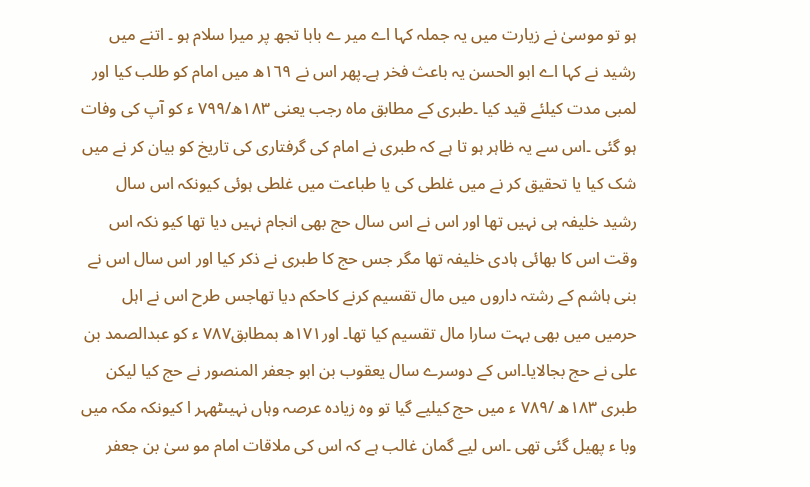ہو تو موسیٰ نے زیارت میں یہ جملہ کہا اے میر ے بابا تجھ پر میرا سلام ہو ۔ اتنے میں رشید نے کہا اے ابو الحسن یہ باعث فخر ہے۔پھر اس نے ١٦٩ھ میں امام کو طلب کیا اور لمبی مدت کیلئے قید کیا ۔طبری کے مطابق ماہ رجب یعنی ١٨٣ھ/٧٩٩ ء کو آپ کی وفات ہو گئی ۔اس سے یہ ظاہر ہو تا ہے کہ طبری نے امام کی گرفتاری کی تاریخ کو بیان کر نے میں شک کیا یا تحقیق کر نے میں غلطی کی یا طباعت میں غلطی ہوئی کیونکہ اس سال رشید خلیفہ ہی نہیں تھا اور اس نے اس سال حج بھی انجام نہیں دیا تھا کیو نکہ اس وقت اس کا بھائی ہادی خلیفہ تھا مگر جس حج کا طبری نے ذکر کیا اور اس سال اس نے بنی ہاشم کے رشتہ داروں میں مال تقسیم کرنے کاحکم دیا تھاجس طرح اس نے اہل حرمیں میں بھی بہت سارا مال تقسیم کیا تھا۔ اور١٧١ھ بمطابق٧٨٧ ء کو عبدالصمد بن علی نے حج بجالایا۔اس کے دوسرے سال یعقوب بن ابو جعفر المنصور نے حج کیا لیکن طبری ١٨٣ھ /٧٨٩ ء میں حج کیلیے گیا تو وہ زیادہ عرصہ وہاں نہیںٹھہر ا کیونکہ مکہ میں وبا ء پھیل گئی تھی ۔اس لیے گمان غالب ہے کہ اس کی ملاقات امام مو سیٰ بن جعفر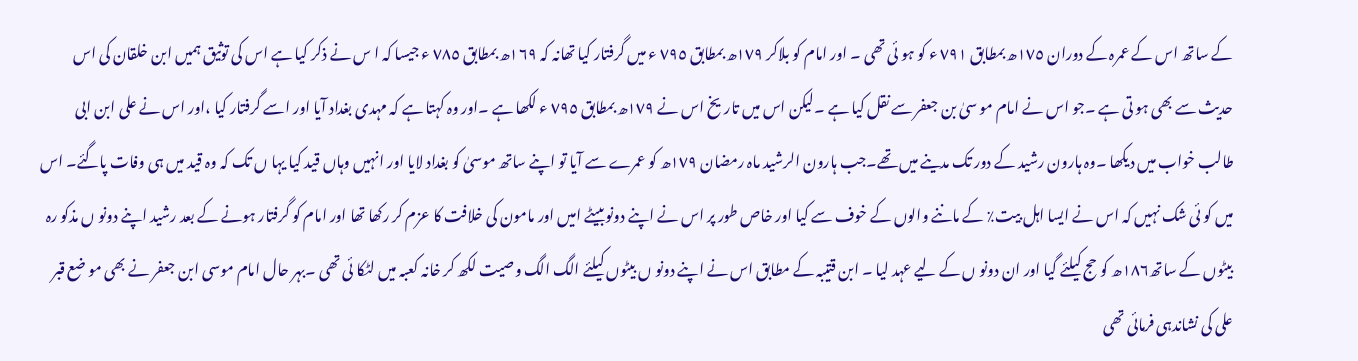کے ساتھ اس کے عمرہ کے دوران ١٧٥ھ بمطابق ٧٩١ ء کو ہو ئی تھی ۔ اور امام کو بلاکر ١٧٩ھ بمطابق ٧٩٥ ء میں گرفتار کیا تھانہ کہ ١٦٩ھ بمطابق ٧٨٥ ء جیسا کہ ا س نے ذکر کیا ہے اس کی توثیق ہمیں ابن خلقان کی اس حدیث سے بھی ہو تی ہے ۔جو اس نے امام مو سیٰ بن جعفر سے نقل کیا ہے ۔لیکن اس میں تاریخ اس نے ١٧٩ھ بمطابق ٧٩٥ ء لکھا ہے ۔اور وہ کہتا ہے کہ مہدی بغداد آیا اور اسے گرفتار کیا ،اور اس نے علی ابن ابی طالب خواب میں دیکھا ۔وہ ہارون رشید کے دور تک مدینے میں تھے۔جب ہارون الرشید ماہ رمضان ١٧٩ھ کو عمرے سے آیا تو اپنے ساتھ موسیٰ کو بغداد لایا اور انہیں وہاں قید کیا یہا ں تک کہ وہ قید میں ہی وفات پاگئے۔ اس میں کو ئی شک نہیں کہ اس نے ایسا اہل بیت٪ کے ماننے والوں کے خوف سے کیا اور خاص طور پر اس نے اپنے دونوںبیٹے امیں اور مامون کی خلافت کا عزم کر رکھا تھا اور امام کو گرفتار ہونے کے بعد رشید اپنے دونو ں مذکو رہ بیٹوں کے ساتھ١٨٦ھ کو حج کیلئے گیا اور ان دونو ں کے لیے عہد لیا ۔ ابن قتیبہ کے مطابق اس نے اپنے دونو ں بیٹوں کیلئے الگ الگ وصیت لکھ کر خانہ کعبہ میں لٹکا ئی تھی ۔بہر حال امام موسی ابن جعفر نے بھی مو ضع قبر علی کی نشاندہی فرمائی تھی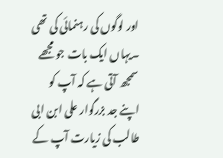اور لوگوں کی رہنمائی کی تھی ۔یہاں ایک بات جو مجھے سمجھ آتی ہے کہ آپ کو اپنے جد بزرگوار علی ابن ابی طالب کی زیارت آپ کے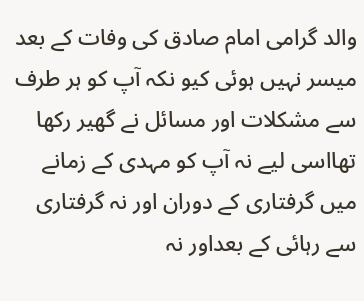والد گرامی امام صادق کی وفات کے بعد میسر نہیں ہوئی کیو نکہ آپ کو ہر طرف سے مشکلات اور مسائل نے گھیر رکھا تھااسی لیے نہ آپ کو مہدی کے زمانے میں گرفتاری کے دوران اور نہ گرفتاری سے رہائی کے بعداور نہ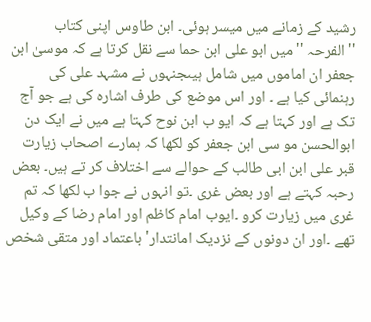رشید کے زمانے میں میسر ہوئی۔ ابن طاوس اپنی کتاب ''الفرحہ ''میں ابو علی ابن حما سے نقل کرتا ہے کہ موسیٰ ابن جعفر ان اماموں میں شامل ہیںجنہوں نے مشہد علی کی رہنمائی کیا ہے ۔ اور اس موضع کی طرف اشارہ کی ہے جو آج تک ہے اور کہتا ہے کہ ایو ب ابن نوح کہتا ہے میں نے ایک دن ابوالحسن مو سی ابن جعفر کو لکھا کہ ہمارے اصحاب زیارت قبر علی ابن ابی طالب کے حوالے سے اختلاف کر تے ہیں۔ بعض رحبہ کہتے ہے اور بعض غری ۔تو انہوں نے جوا ب لکھا کہ تم غری میں زیارت کرو ۔ایوب امام کاظم اور امام رضا کے وکیل تھے ۔اور ان دونوں کے نزدیک امانتدار'باعتماد اور متقی شخص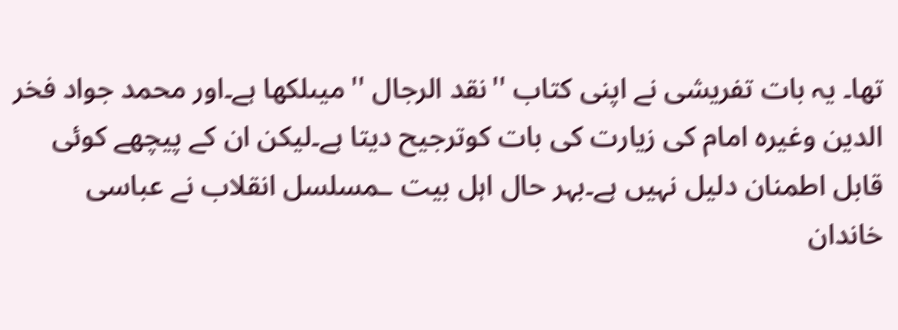تھا۔ یہ بات تفریشی نے اپنی کتاب ''نقد الرجال ''میںلکھا ہے۔اور محمد جواد فخر الدین وغیرہ امام کی زیارت کی بات کوترجیح دیتا ہے۔لیکن ان کے پیچھے کوئی قابل اطمنان دلیل نہیں ہے۔بہر حال اہل بیت ـمسلسل انقلاب نے عباسی خاندان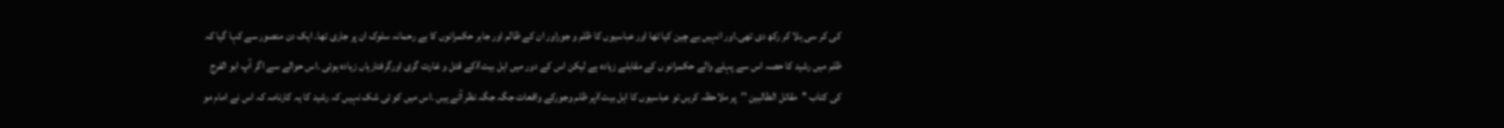کی کر سی ہلا کر رکھ دی تھی۔اور انہیں بے چین کیا تھا اور عباسیوں کا ظلم و جوراور ان کے ظالم اور جابر حکمرانوں کا بے رحمانہ سلوک ان پر جاری تھا۔ ایک دن منصور سے کہا گیا کہ ظلم میں رشید کا حصہ اس سے پہلے والے حکمرانو ں کے مقابلے زیادہ ہے لیکن اس کے دور میں اہل بیت٪کے قتل و غارت گری اورگرفتاریاں زیادہ ہوئی ۔اس حوالے سے اگر آپ ابو الفرج کی کتاب ''مقاتل الطالبین ''پر ملاحظہ کریں تو عباسیوں کا اہل بیت٪پر ظلم وجورکے واقعات جگہ جگہ نظر آتے ہیں ۔اس میں کو ئی شک نہیں کہ رشید کا یہ کارنامہ کہ اس نے امام مو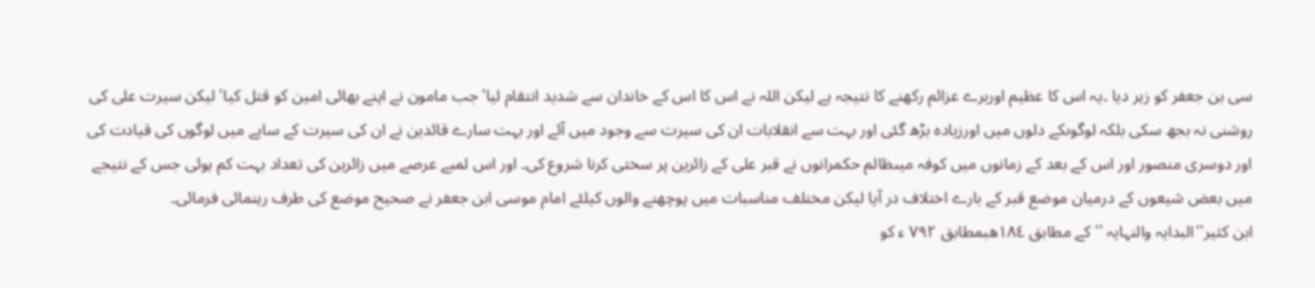سی بن جعفر کو زہر دیا ۔یہ اس کا عظیم اوربرے عزائم رکھنے کا نتیجہ ہے لیکن اللہ نے اس کا اس کے خاندان سے شدید انتقام لیا'جب مامون نے اپنے بھائی امین کو قتل کیا' لیکن سیرت علی کی روشنی نہ بجھ سکی بلکہ لوگوںکے دلوں میں اورزیادہ بڑھ گئی اور بہت سے انقلابات ان کی سیرت سے وجود میں آئے اور بہت سارے قائدین نے ان کی سیرت کے سایے میں لوگوں کی قیادت کی اور دوسری منصور اور اس کے بعد کے زمانوں میں کوفہ میںظالم حکمرانوں نے قبر علی کے زائرین پر سختی کرنا شروع کی۔ اور اس لمبے عرصے میں زائرین کی تعداد بہت کم ہوئی جس کے نتیجے میں بعض شیعوں کے درمیان موضع قبر کے بارے اختلاف در آیا لیکن مختلف مناسبات میں پوچھنے والوں کیلئے امام موسی ابن جعفر نے صحیح موضع کی طرف رہنمائی فرمائی۔
ابن کثیر''البدایہ والنہایہ ''کے مطابق ١٨٤ھبمطابق ٧٩٢ ء کو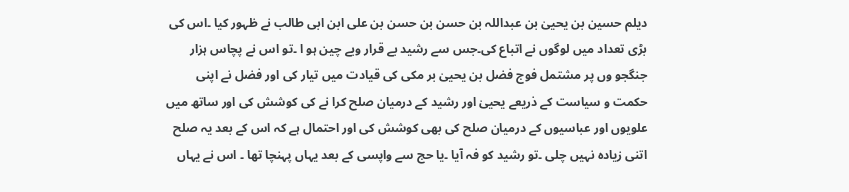دیلم حسین بن یحییٰ بن عبداللہ بن حسن بن حسن بن علی ابن ابی طالب نے ظہور کیا ۔اس کی بڑی تعداد میں لوگوں نے اتباع کی۔جس سے رشید بے قرار وبے چین ہو ا ۔تو اس نے پچاس ہزار جنگجو وں پر مشتمل فوج فضل بن یحییٰ بر مکی کی قیادت میں تیار کی اور فضل نے اپنی حکمت و سیاست کے ذریعے یحییٰ اور رشید کے درمیان صلح کرا نے کی کوشش کی اور ساتھ میں علویوں اور عباسیوں کے درمیان صلح کی بھی کوشش کی اور احتمال ہے کہ اس کے بعد یہ صلح اتنی زیادہ نہیں چلی ۔تو رشید کو فہ آیا ۔یا حج سے واپسی کے بعد یہاں پہنچا تھا ۔ اس نے یہاں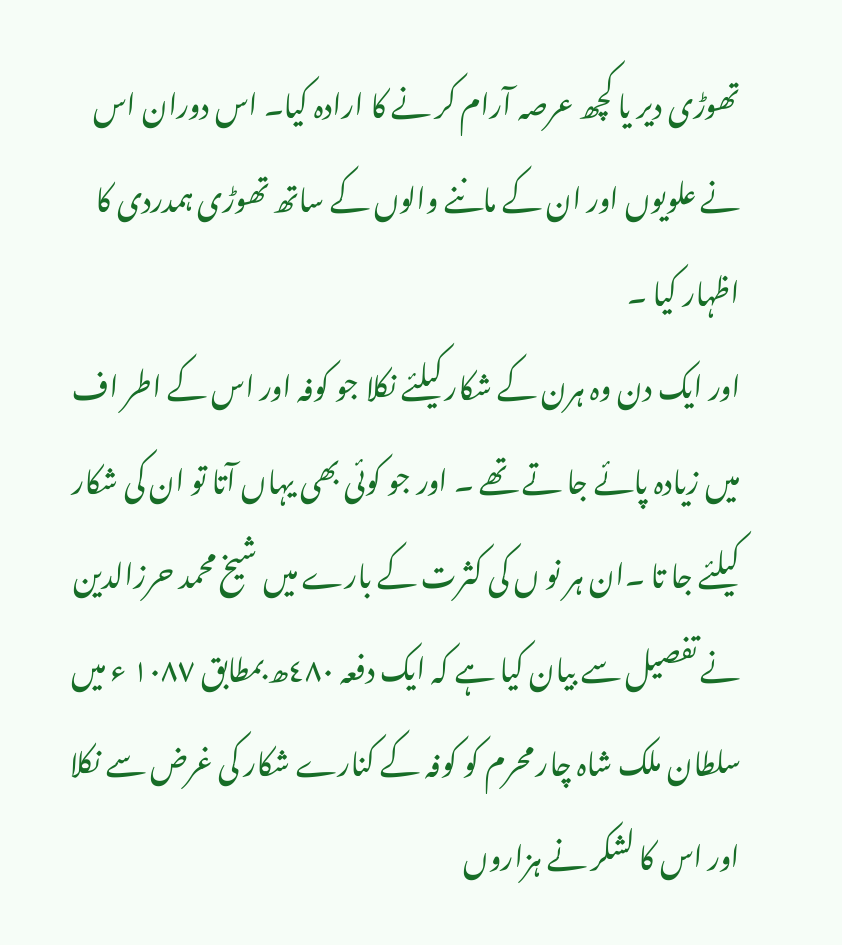تھوڑی دیر یا کچھ عرصہ آرام کر نے کا ارادہ کیا۔ اس دوران اس نے علویوں اور ان کے ماننے والوں کے ساتھ تھوڑی ہمدردی کا اظہار کیا ۔
اور ایک دن وہ ہرن کے شکار کیلئے نکلا جو کوفہ اور اس کے اطر اف میں زیادہ پائے جا تے تھے ۔ اور جو کوئی بھی یہاں آتا تو ان کی شکار کیلئے جا تا ۔ان ہر نو ں کی کثرت کے بارے میں شیخ محمد حرزالدین نے تفصیل سے بیان کیا ہے کہ ایک دفعہ ٤٨٠ھ بمطابق ١٠٨٧ ء میں سلطان ملک شاہ چار محرم کو کوفہ کے کنارے شکار کی غرض سے نکلا اور اس کا لشکر نے ہزاروں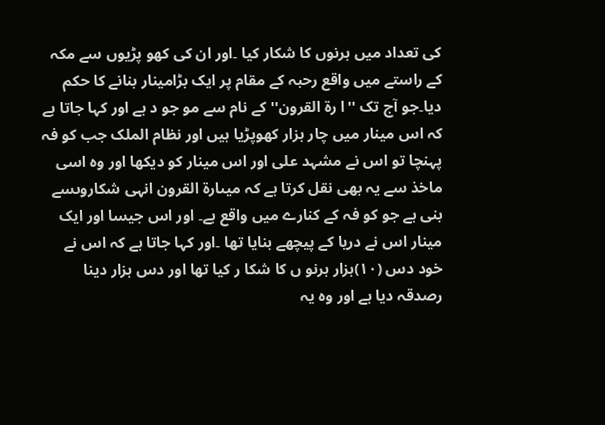کی تعداد میں ہرنوں کا شکار کیا ۔اور ان کی کھو پڑیوں سے مکہ کے راستے میں واقع رحبہ کے مقام پر ایک بڑامینار بنانے کا حکم دیا۔جو آج تک ''ا رة القرون'' کے نام سے مو جو د ہے اور کہا جاتا ہے کہ اس مینار میں چار ہزار کھوپڑیا ہیں اور نظام الملک جب کو فہ پہنچا تو اس نے مشہد علی اور اس مینار کو دیکھا اور وہ اسی ماخذ سے یہ بھی نقل کرتا ہے کہ میںارة القرون انہی شکاروںسے بنی ہے جو کو فہ کے کنارے میں واقع ہے۔ اور اس جیسا اور ایک مینار اس نے دریا کے پیچھے بنایا تھا ۔اور کہا جاتا ہے کہ اس نے خود دس (١٠)ہزار ہرنو ں کا شکا ر کیا تھا اور دس ہزار دینا رصدقہ دیا ہے اور وہ یہ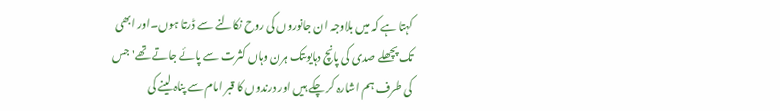کہتا ہے کہ میں بلاوجہ ان جانوروں کی روح نکالنے سے ڈرتا ہوں۔اور ابھی تک پچھلے صدی کی پانچ دہایوںتک ہرن وہاں کثرت سے پائے جاتے تھے' جس کی طرف ہم اشارہ کر چکے ہیں اور درندوں کا قبر امام سے پناہ لینے کی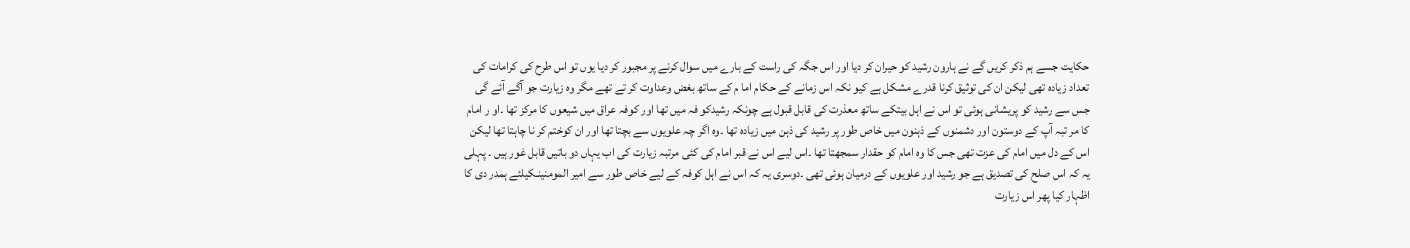حکایت جسے ہم ذکر کریں گے نے ہارون رشید کو حیران کر دیا اور اس جگہ کی راست کے بارے میں سوال کرنے پر مجبور کر دیا یوں تو اس طرح کی کرامات کی تعداد زیادہ تھی لیکن ان کی توثیق کرنا قدرے مشکل ہے کیو نکہ اس زمانے کے حکام اما م کے ساتھ بغض وعداوت کر تے تھے مگر وہ زیارت جو آگے آئے گی جس سے رشید کو پریشانی ہوئی تو اس نے اہل بیتکے ساتھ معذرت کی قابل قبول ہے چونکہ رشیدکو فہ میں تھا اور کوفہ عراق میں شیعوں کا مرکز تھا ۔او ر امام کا مر تبہ آپ کے دوستون اور دشمنوں کے ذہنون میں خاص طور پر رشید کی ذہن میں زیادہ تھا ۔وہ اگر چہ علویوں سے بچتا تھا اور ان کوختم کر نا چاہتا تھا لیکن اس کے دل میں امام کی عزت تھی جس کا وہ امام کو حقدار سمجھتا تھا ۔اس لیے اس نے قبر امام کی کئی مرتبہ زیارت کی اب یہاں دو باتیں قابل غور ہیں ۔ پہلی یہ کہ اس صلح کی تصدیق ہے جو رشید اور علویوں کے درمیان ہوئی تھی ۔دوسری یہ کہ اس نے اہل کوفہ کے لیے خاص طور سے امیر المومنینـکیلئے ہمدر دی کا اظہار کیا پھر اس زیارت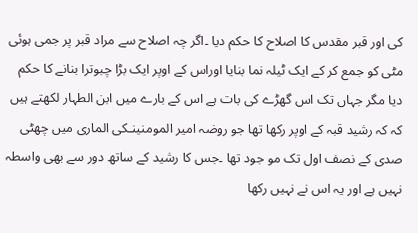کی اور قبر مقدس کا اصلاح کا حکم دیا ۔اگر چہ اصلاح سے مراد قبر پر جمی ہوئی مٹی کو جمع کر کے ایک ٹیلہ نما بنایا اوراس کے اوپر ایک بڑا چبوترا بنانے کا حکم دیا مگر جہاں تک اس گھڑے کی بات ہے اس کے بارے میں ابن الطہار لکھتے ہیں کہ کہ رشید قبہ کے اوپر رکھا تھا جو روضہ امیر المومنینـکی الماری میں چھٹی صدی کے نصف اول تک مو جود تھا ۔جس کا رشید کے ساتھ دور سے بھی واسطہ نہیں ہے اور یہ اس نے نہیں رکھا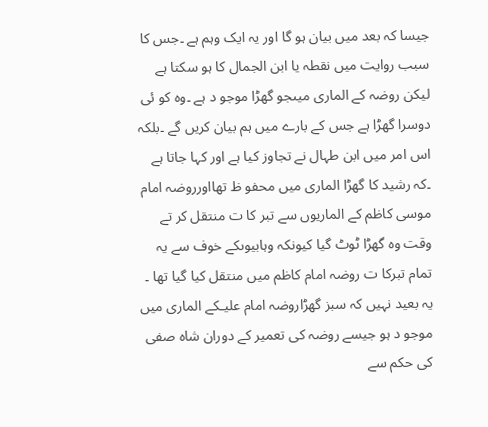جیسا کہ بعد میں بیان ہو گا اور یہ ایک وہم ہے ۔جس کا سبب روایت میں نقطہ یا ابن الجمال کا ہو سکتا ہے لیکن روضہ کے الماری میںجو گھڑا موجو د ہے ۔وہ کو ئی دوسرا گھڑا ہے جس کے بارے میں ہم بیان کریں گے ۔بلکہ اس امر میں ابن طہال نے تجاوز کیا ہے اور کہا جاتا ہے ۔کہ رشید کا گھڑا الماری میں محفو ظ تھااورروضہ امام موسی کاظم کے الماریوں سے تبر کا ت منتقل کر تے وقت وہ گھڑا ٹوٹ گیا کیونکہ وہابیوںکے خوف سے یہ تمام تبرکا ت روضہ امام کاظم میں منتقل کیا گیا تھا ۔ یہ بعید نہیں کہ سبز گھڑاروضہ امام علیـکے الماری میں موجو د ہو جیسے روضہ کی تعمیر کے دوران شاہ صفی کی حکم سے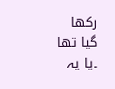رکھا گیا تھا ۔یا یہ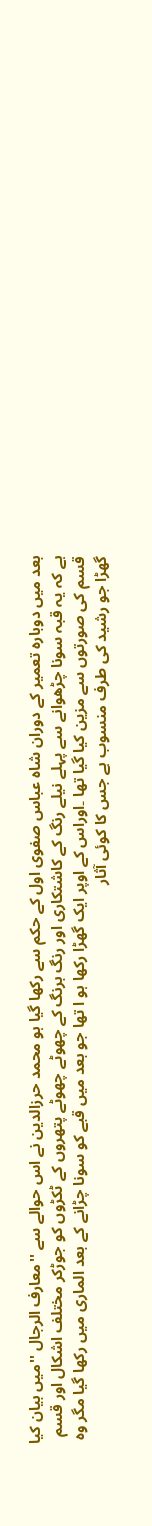بعد میں دوبارہ تعمیر کے دوران شاہ عباس صفوی اول کے حکم سے رکھا گیا ہو محمد حرزالدین نے اس حوالے سے ''معارف الرجال ''میں بیان کیا ہے کہ یہ قبہ سونا چڑھوانے سے پہلے نیلے رنگ کے کاشتکاری اور رنگ برنگ کے چھوٹے چھوٹے پتھروں کے ٹکڑوں کو جوڑکر مختلف اشکال اور قسم قسم کی صورتوں سے مزین کیا گیا تھا ۔اوراس کے اوپر ایک گھڑا رکھا ہو ا تھا جو بعد میں قبے کو سونا چڑانے کے بعد الماری میں رکھا گیا مگر وہ گھڑا جو رشید کی طرف منسوب ہے جس کا کوئی آثار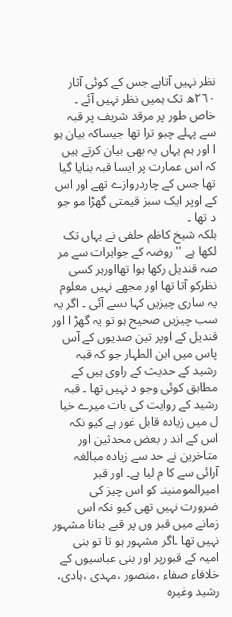نظر نہیں آتاہے جس کے کوئی آثار ٢٦٠ھ تک ہمیں نظر نہیں آئے ۔
خاص طور پر مرقد شریف پر قبہ سے پہلے چبو ترا تھا جیساکہ بیان ہو ا اور ہم یہاں یہ بھی بیان کرتے ہیں کہ اس عمارت پر ایسا قبہ بنایا گیا تھا جس کے چاردروازے تھے اور اس کے اوپر ایک سبز قیمتی گھڑا مو جو د تھا ۔
بلکہ شیخ کاظم حلفی نے یہاں تک لکھا ہے ''روضہ کے جواہرات سے مر صہ قندیل رکھا ہوا تھااورہر کسی نظرکو آتا تھا اور مجھے نہیں معلوم یہ ساری چیزیں کہا ںسے آئی ۔ اگر یہ سب چیزیں صحیح ہو تو یہ گھڑ ا اور قندیل کے اوپر تین صدیوں کے آس پاس میں ابن الطہار جو کہ قبہ رشید کے حدیث کے راوی ہیں کے مطابق کوئی وجو د نہیں تھا ۔ قبہ رشید کے روایت کی بات میرے خیا ل میں زیادہ قابل غور ہے کیو نکہ اس کے اند ر بعض محدثین اور متاخرین نے حد سے زیادہ مبالغہ آرائی سے کا م لیا ہے۔ اور قبر امیرالمومنینـ کو اس چیز کی ضرورت نہیں تھی کیو نکہ اس زمانے میں قبر وں پر قبے بنانا مشہور نہیں تھا ۔اگر مشہور ہو تا تو بنی امیہ کے قبورپر اور بنی عباسیوں کے خلافاء صفاء ،منصور ،مہدی ،ہادی، رشید وغیرہ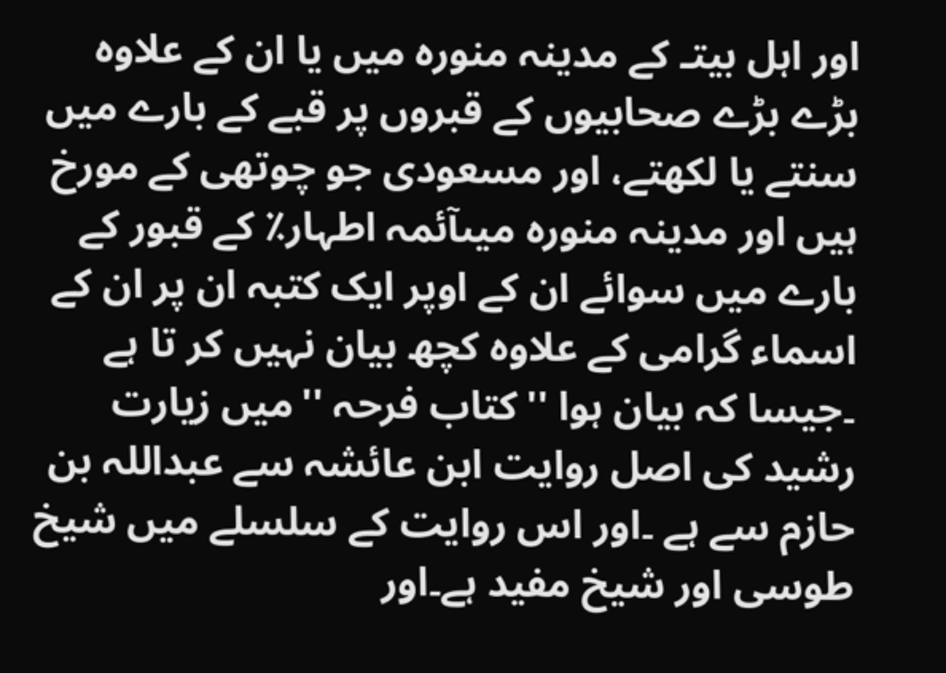اور اہل بیتـ کے مدینہ منورہ میں یا ان کے علاوہ بڑے بڑے صحابیوں کے قبروں پر قبے کے بارے میں سنتے یا لکھتے، اور مسعودی جو چوتھی کے مورخ ہیں اور مدینہ منورہ میںآئمہ اطہار٪ کے قبور کے بارے میں سوائے ان کے اوپر ایک کتبہ ان پر ان کے اسماء گرامی کے علاوہ کچھ بیان نہیں کر تا ہے ۔جیسا کہ بیان ہوا ''کتاب فرحہ ''میں زیارت رشید کی اصل روایت ابن عائشہ سے عبداللہ بن حازم سے ہے ۔اور اس روایت کے سلسلے میں شیخ طوسی اور شیخ مفید ہے۔اور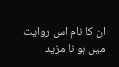ان کا نام اس روایت میں ہو نا مزید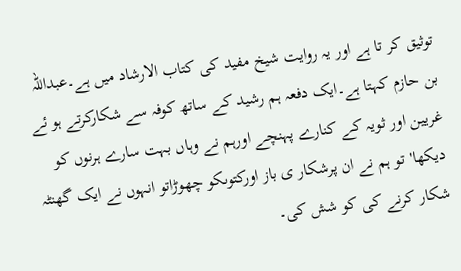توثیق کر تا ہے اور یہ روایت شیخ مفید کی کتاب الارشاد میں ہے۔عبداللہ بن حازم کہتا ہے۔ایک دفعہ ہم رشید کے ساتھ کوفہ سے شکارکرتے ہو ئے غریین اور ثویہ کے کنارے پہنچے اورہم نے وہاں بہت سارے ہرنوں کو دیکھا'تو ہم نے ان پرشکار ی باز اورکتوںکو چھوڑاتو انہوں نے ایک گھنٹہ شکار کرنے کی کو شش کی۔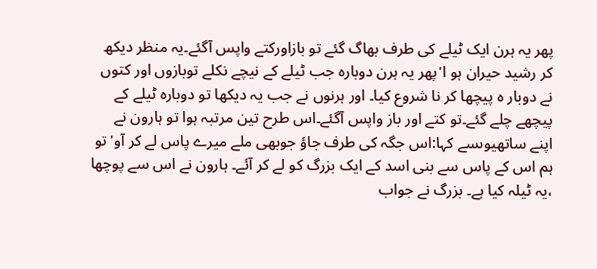پھر یہ ہرن ایک ٹیلے کی طرف بھاگ گئے تو بازاورکتے واپس آگئے۔یہ منظر دیکھ کر رشید حیران ہو ا'پھر یہ ہرن دوبارہ جب ٹیلے کے نیچے نکلے توبازوں اور کتوں نے دوبار ہ پیچھا کر نا شروع کیا۔ اور ہرنوں نے جب یہ دیکھا تو دوبارہ ٹیلے کے پیچھے چلے گئے۔تو کتے اور باز واپس آگئے۔اس طرح تین مرتبہ ہوا تو ہارون نے اپنے ساتھیوںسے کہا:اس جگہ کی طرف جاؤ جوبھی ملے میرے پاس لے کر آو'تو ہم اس کے پاس سے بنی اسد کے ایک بزرگ کو لے کر آئے۔ ہارون نے اس سے پوچھا ،یہ ٹیلہ کیا ہے۔ بزرگ نے جواب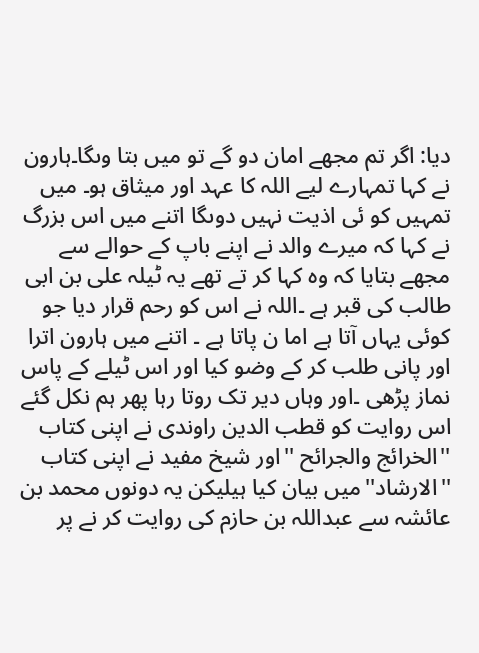دیا: اگر تم مجھے امان دو گے تو میں بتا وںگا۔ہارون نے کہا تمہارے لیے اللہ کا عہد اور میثاق ہو۔ میں تمہیں کو ئی اذیت نہیں دوںگا اتنے میں اس بزرگ نے کہا کہ میرے والد نے اپنے باپ کے حوالے سے مجھے بتایا کہ وہ کہا کر تے تھے یہ ٹیلہ علی بن ابی طالب کی قبر ہے ۔اللہ نے اس کو رحم قرار دیا جو کوئی یہاں آتا ہے اما ن پاتا ہے ۔ اتنے میں ہارون اترا اور پانی طلب کر کے وضو کیا اور اس ٹیلے کے پاس نماز پڑھی ۔اور وہاں دیر تک روتا رہا پھر ہم نکل گئے اس روایت کو قطب الدین راوندی نے اپنی کتاب ''الخرائج والجرائح ''اور شیخ مفید نے اپنی کتاب ''الارشاد''میں بیان کیا ہیلیکن یہ دونوں محمد بن عائشہ سے عبداللہ بن حازم کی روایت کر نے پر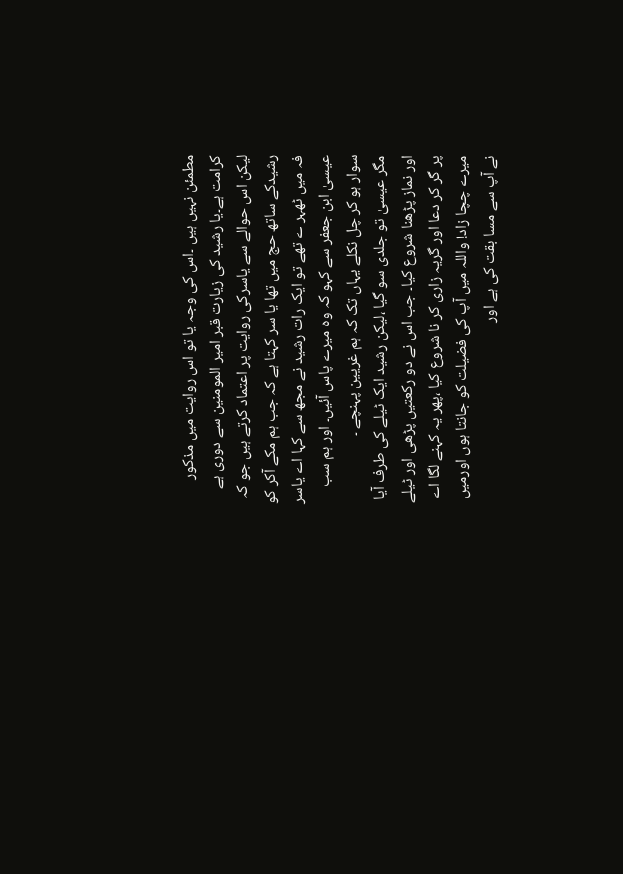مطمئن نہیں ہیں ۔اس کی وجہ یا تو اس روایت میں مذکور کرامت ہے۔یا رشید کی زیارت قبر امیر المومنین سے دوری ہے لیکن اس حوالے سے یاسرکی روایت پر اعتماد کرتے ہیں جو کہ رشیدکے ساتھ حج میں تھا یا سر کہتا ہے کہ جب ہم مکے آکر کو فہ میں ٹھہر ے تھے تو ایک رات رشید نے مجھ سے کہا اے یاسر عیسیٰ ابن جعفر سے کہو کہ وہ میرے پاس آئیں۔ اور ہم سب سوار ہو کر چل نکلے یہاں تک کہ ہم غریین پہنچے ۔
مگر عیسیٰ تو جلدی سو گیا ،لیکن رشید ایک ٹیلے کی طرف آیا اور نماز پڑھنا شروع کیا۔ جب اس نے دو رکعتیں پڑھی اور ٹیلے پر گر کر دعا اور گریہ زاری کر نا شروع کیا ،پھر یہ کہنے لگا اے میرے چچا زاد! واللہ میں آپ کی فضیلت کو جانتا ہوں اورمیں نے آپ سے مسا بقت کی ہے اور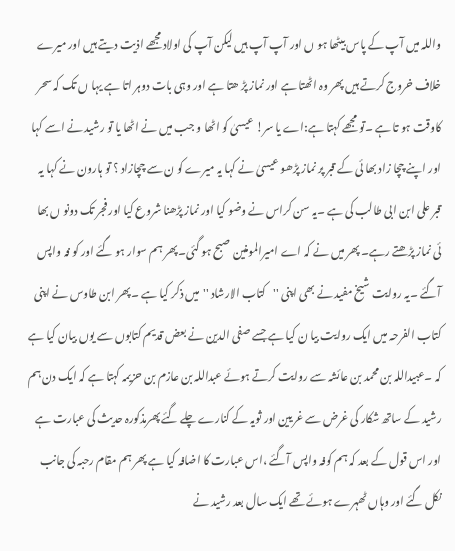واللہ میں آپ کے پاس بیٹھا ہو ں اور آپ آپ ہیں لیکن آپ کی اولاد مجھے اذیت دیتے ہیں اور میرے خلاف خروج کرتے ہیں پھر وہ اٹھتا ہے اور نماز پڑ ھتا ہے اور وہی بات دوہر اتا ہے یہا ں تک کہ سحر کاوقت ہو تا ہے ۔تو مجھے کہتا ہے:اے یا سر! عیسیٰ کو اٹھا و جب میں نے اٹھا یا تو رشید نے اسے کہا اور اپنے چچا زاد بھا ئی کے قبر پر نماز پڑھو عیسیٰ نے کہا یہ میرے کو ن سے چچازاد ؟ تو ہارون نے کہا یہ قبر علی ابن ابی طالب کی ہے ۔یہ سن کراس نے وضو کیا اور نماز پڑھنا شروع کیا اور فجر تک دونو ں بھا ئی نماز پڑھتے رہے۔ پھر میں نے کہ اے امیرالمومنین صبح ہو گئی۔ پھر ہم سوار ہو گئے اور کو فہ واپس آگئے ۔یہ روایت شیخ مفید نے بھی اپنی ''کتاب الارشاد ''میں ذکر کیا ہے ۔پھر ابن طاوس نے اپنی کتاب الفرحہ میں ایک روایت بیا ن کیا ہے جسے صفی الدین نے بعض قدیم کتابوں سے یوں بیان کیا ہے کہ ۔عبیداللہ بن محمد بن عائشہ سے روایت کرتے ہوئے عبداللہ بن عازم بن حزیمہ کہتا ہے کہ ایک دن ہم رشید کے ساتھ شکار کی غرض سے غریین اور ثویہ کے کنارے چلے گئے پھرمذکورہ حدیث کی عبارت ہے اور اس قول کے بعد کہ ہم کوفہ واپس آگئے ،اس عبارت کا اضافہ کیا ہے پھر ہم مقام رحبہ کی جانب نکل گئے اور وہاں ٹھہرے ہوئے تھے ایک سال بعد رشید نے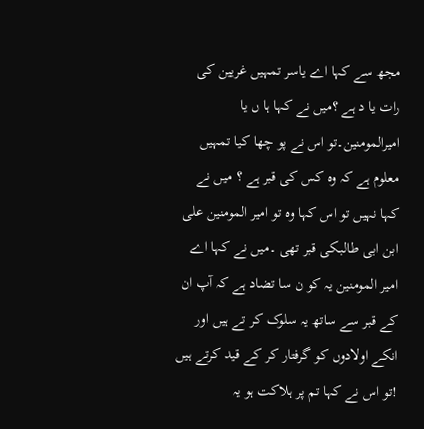مجھ سے کہا اے یاسر تمہیں غریین کی رات یا د ہے ؟میں نے کہا ہا ں یا امیرالمومنین۔تو اس نے پو چھا کیا تمہیں معلوم ہے کہ وہ کس کی قبر ہے ؟ میں نے کہا نہیں تو اس کہا وہ تو امیر المومنین علی ابن ابی طالبـکی قبر تھی ۔میں نے کہا اے امیر المومنین یہ کو ن سا تضاد ہے کہ آپ ان کے قبر سے ساتھ یہ سلوک کر تے ہیں اور انکے اولادوں کو گرفتار کر کے قید کرتے ہیں !تو اس نے کہا تم پر ہلاکت ہو یہ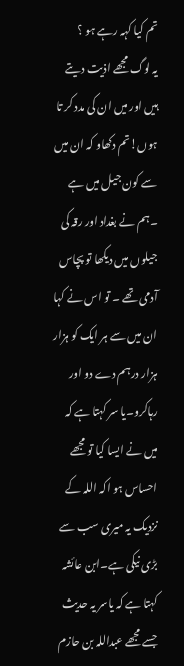تم کیا کہہ رہے ہو ؟
یہ لوگ مجھے اذیت دیتے ہیں اور میں ان کی مدد کر تا ہوں!تم دکھاو کہ ان میں سے کون جیل میں ہے ۔ہم نے بغداد اور رقہ کی جیلوں میں دیکھا تو پچاس آدمی تھے ۔ تو اس نے کہا ان میں سے ہر ایک کو ہزار ہزار درہم دے دو اور رہاکرو۔یا سر کہتا ہے کہ میں نے ایسا کیا تو مجھے احساس ہو اکہ اللہ کے نزدیک یہ میری سب سے بڑی نیکی ہے۔ابن عائشہ کہتا ہے کہ یاسر یہ حدیث جسے مجھے عبداللہ بن حازم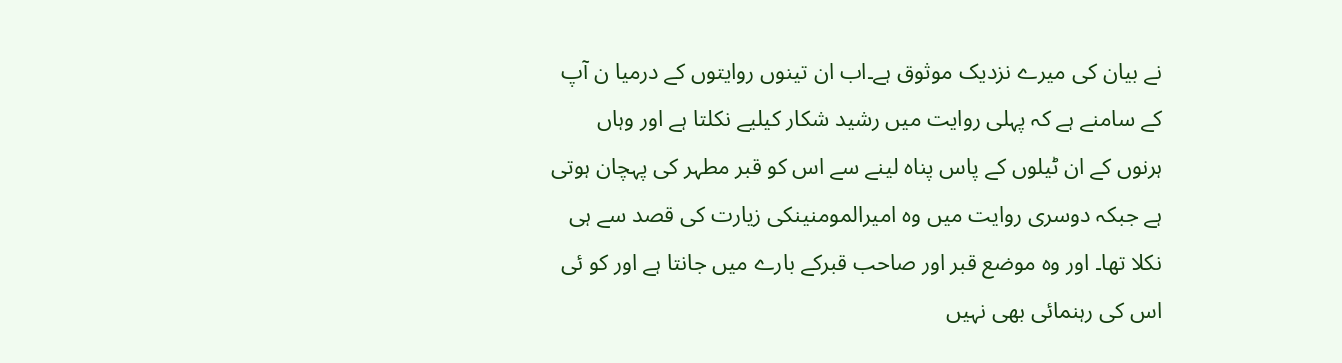نے بیان کی میرے نزدیک موثوق ہے۔اب ان تینوں روایتوں کے درمیا ن آپ کے سامنے ہے کہ پہلی روایت میں رشید شکار کیلیے نکلتا ہے اور وہاں ہرنوں کے ان ٹیلوں کے پاس پناہ لینے سے اس کو قبر مطہر کی پہچان ہوتی ہے جبکہ دوسری روایت میں وہ امیرالمومنینکی زیارت کی قصد سے ہی نکلا تھا۔ اور وہ موضع قبر اور صاحب قبرکے بارے میں جانتا ہے اور کو ئی اس کی رہنمائی بھی نہیں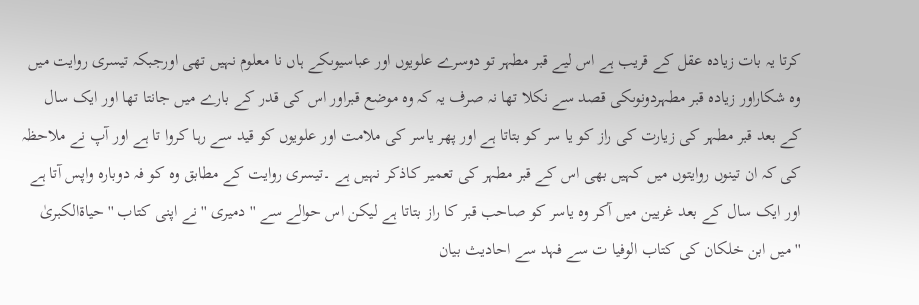کرتا یہ بات زیادہ عقل کے قریب ہے اس لیے قبر مطہر تو دوسرے علویوں اور عباسیوںکے ہاں نا معلوم نہیں تھی اورجبکہ تیسری روایت میں وہ شکاراور زیادہ قبر مطہردونوںکی قصد سے نکلا تھا نہ صرف یہ کہ وہ موضع قبراور اس کی قدر کے بارے میں جانتا تھا اور ایک سال کے بعد قبر مطہر کی زیارت کی راز کو یا سر کو بتاتا ہے اور پھر یاسر کی ملامت اور علویوں کو قید سے رہا کروا تا ہے اور آپ نے ملاحظہ کی کہ ان تینوں روایتوں میں کہیں بھی اس کے قبر مطہر کی تعمیر کاذکر نہیں ہے ۔تیسری روایت کے مطابق وہ کو فہ دوبارہ واپس آتا ہے اور ایک سال کے بعد غریین میں آکر وہ یاسر کو صاحب قبر کا راز بتاتا ہے لیکن اس حوالے سے ''دمیری ''نے اپنی کتاب ''حیاةالکبریٰ ''میں ابن خلکان کی کتاب الوفیا ت سے فہد سے احادیث بیان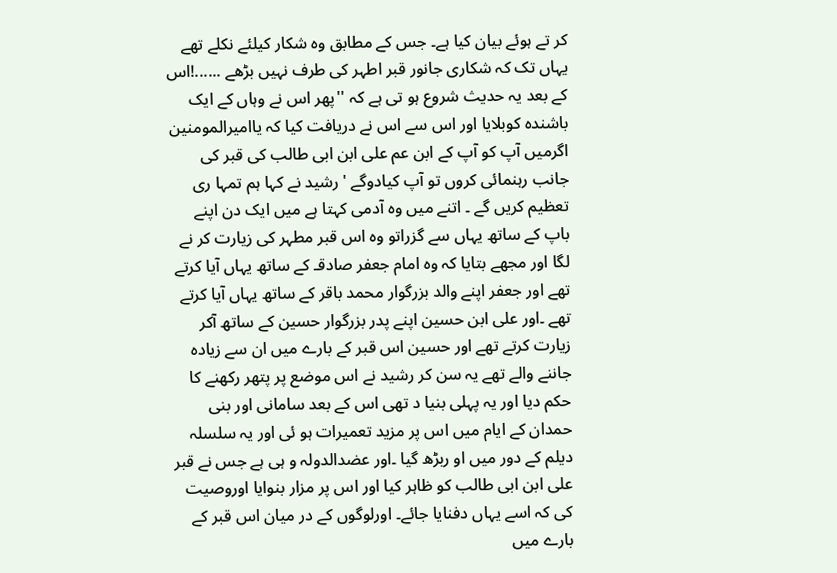کر تے ہوئے بیان کیا ہے۔ جس کے مطابق وہ شکار کیلئے نکلے تھے یہاں تک کہ شکاری جانور قبر اطہر کی طرف نہیں بڑھے ......!اس کے بعد یہ حدیث شروع ہو تی ہے کہ ''پھر اس نے وہاں کے ایک باشندہ کوبلایا اور اس سے اس نے دریافت کیا کہ یاامیرالمومنین اگرمیں آپ کو آپ کے ابن عم علی ابن ابی طالب کی قبر کی جانب رہنمائی کروں تو آپ کیادوگے ' رشید نے کہا ہم تمہا ری تعظیم کریں گے ۔ اتنے میں وہ آدمی کہتا ہے میں ایک دن اپنے باپ کے ساتھ یہاں سے گزراتو وہ اس قبر مطہر کی زیارت کر نے لگا اور مجھے بتایا کہ وہ امام جعفر صادقـ کے ساتھ یہاں آیا کرتے تھے اور جعفر اپنے والد بزرگوار محمد باقر کے ساتھ یہاں آیا کرتے تھے ۔اور علی ابن حسین اپنے پدر بزرگوار حسین کے ساتھ آکر زیارت کرتے تھے اور حسین اس قبر کے بارے میں ان سے زیادہ جاننے والے تھے یہ سن کر رشید نے اس موضع پر پتھر رکھنے کا حکم دیا اور یہ پہلی بنیا د تھی اس کے بعد سامانی اور بنی حمدان کے ایام میں اس پر مزید تعمیرات ہو ئی اور یہ سلسلہ دیلم کے دور میں او ربڑھ گیا ۔اور عضدالدولہ و ہی ہے جس نے قبر علی ابن ابی طالب کو ظاہر کیا اور اس پر مزار بنوایا اوروصیت کی کہ اسے یہاں دفنایا جائے۔ اورلوگوں کے در میان اس قبر کے بارے میں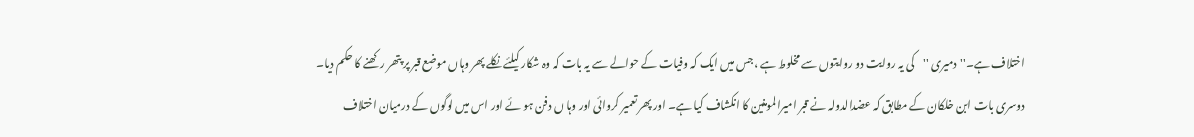اختلاف ہے۔''دمیری ''کی یہ روایت دو روایتوں سے مخلوط ہے ،جس میں ایک کہ وفیات کے حوالے سے یہ بات کہ وہ شکار کیلئے نکلے پھر وہاں موضع قبر پر پتھر رکھنے کا حکم دیا۔ دوسری بات ابن خلکان کے مطابق کہ عضدالدولہ نے قبر امیرالمومنین کا انکشاف کیا ہے۔ اور پھر تعمیر کروائی اور وہا ں دفن ہو ئے اور اس میں لوگوں کے درمیان اختلاف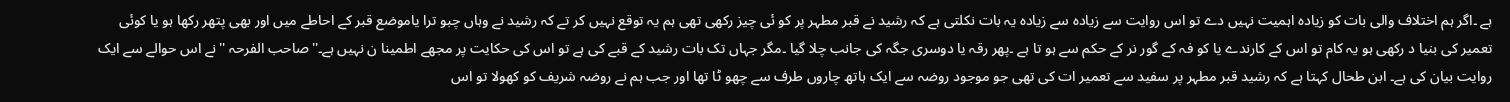ہے ۔اگر ہم اختلاف والی بات کو زیادہ اہمیت نہیں دے تو اس روایت سے زیادہ سے زیادہ یہ بات نکلتی ہے کہ رشید نے قبر مطہر پر کو ئی چیز رکھی تھی ہم یہ توقع نہیں کر تے کہ رشید نے وہاں چبو ترا یاموضع قبر کے احاطے میں اور بھی پتھر رکھا ہو یا کوئی تعمیر کی بنیا د رکھی ہو یہ کام تو اس کے کارندے یا کو فہ کے گور نر کے حکم سے ہو تا ہے ۔پھر رقہ یا دوسری جگہ کی جانب چلا گیا ۔مگر جہاں تک بات رشید کے قبے کی ہے تو اس کی حکایت پر مجھے اطمینا ن نہیں ہے۔''صاحب الفرحہ ''نے اس حوالے سے ایک روایت بیان کی ہے۔ ابن طحال کہتا ہے کہ رشید قبر مطہر پر سفید سے تعمیر ات کی تھی جو موجود روضہ سے ایک ہاتھ چاروں طرف سے چھو ٹا تھا اور جب ہم نے روضہ شریف کو کھولا تو اس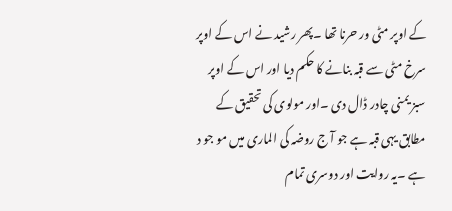کے اوپر مٹی ور حرنا تھا ۔پھر رشید نے اس کے اوپر سرخ مٹی سے قبہ بنانے کا حکم دیا اور اس کے اوپر سبز یمنی چادر ڈال دی ۔اور مولوی کی تحقیق کے مطابق یہی قبہ ہے جو آ ج روضہ کی الماری میں مو جو د ہے ۔یہ روایت اور دوسری تمام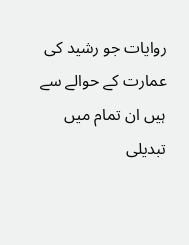روایات جو رشید کی عمارت کے حوالے سے ہیں ان تمام میں تبدیلی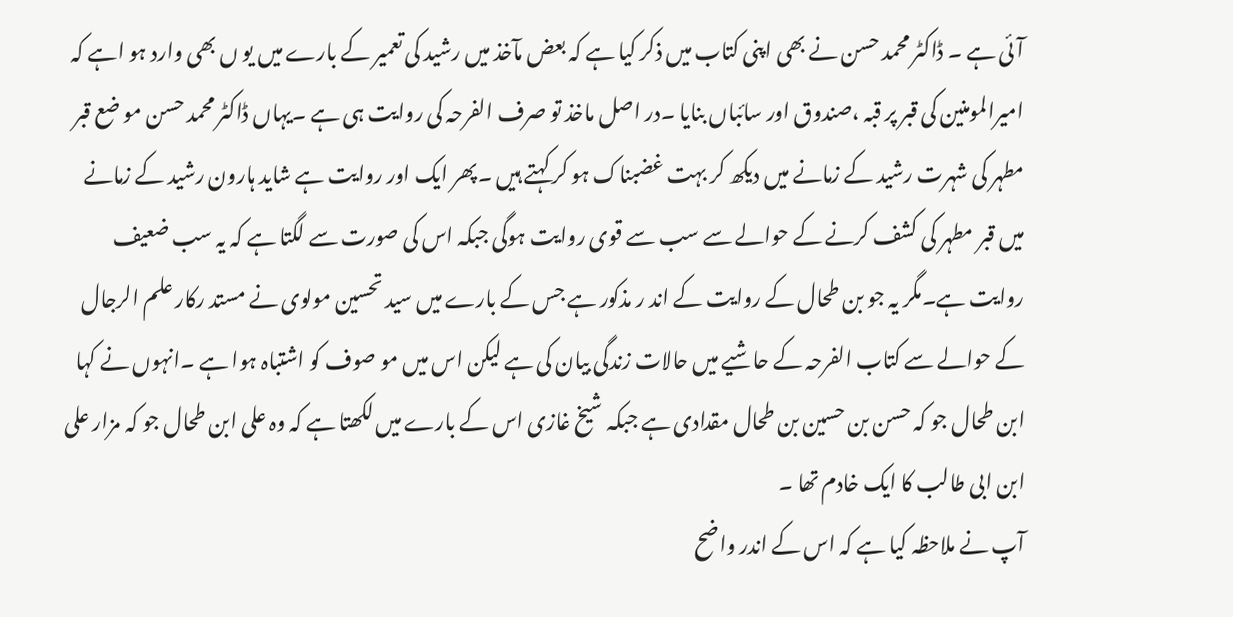آئی ہے ۔ ڈاکٹر محمد حسن نے بھی اپنی کتاب میں ذکر کیا ہے کہ بعض مآخذ میں رشید کی تعمیر کے بارے میں یو ں بھی وارد ہو اہے کہ امیرالمومنین کی قبر پر قبہ ،صندوق اور سائباں بنایا ۔در اصل ماخذ تو صرف الفرحہ کی روایت ہی ہے ۔یہاں ڈاکٹر محمد حسن مو ضع قبر مطہر کی شہرت رشید کے زمانے میں دیکھ کر بہت غضبناک ہو کر کہتے ہیں ۔پھر ایک اور روایت ہے شاید ہارون رشید کے زمانے میں قبر مطہر کی کشف کرنے کے حوالے سے سب سے قوی روایت ہوگی جبکہ اس کی صورت سے لگتا ہے کہ یہ سب ضعیف روایت ہے۔مگر یہ جو بن طحال کے روایت کے اند ر مذکور ہے جس کے بارے میں سید تحسین مولوی نے مستد رکار علم الرجال کے حوالے سے کتاب الفرحہ کے حاشیے میں حالات زندگی بیان کی ہے لیکن اس میں مو صوف کو اشتباہ ہوا ہے ۔انہوں نے کہا ابن طحال جو کہ حسن بن حسین بن طحال مقدادی ہے جبکہ شیخ غازی اس کے بارے میں لکھتا ہے کہ وہ علی ابن طحال جو کہ مزار علی ابن ابی طالب کا ایک خادم تھا ۔
آپ نے ملاحظہ کیا ہے کہ اس کے اندر واضح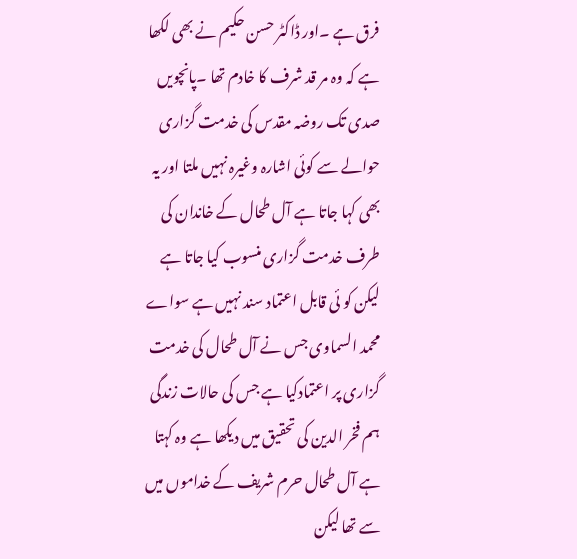فرق ہے ۔اور ڈاکٹر حسن حکیم نے بھی لکھا ہے کہ وہ مر قد شرف کا خادم تھا ۔پانچویں صدی تک روضہ مقدس کی خدمت گزاری حوالے سے کوئی اشارہ وغیرہ نہیں ملتا اور یہ بھی کہا جاتا ہے آل طحال کے خاندان کی طرف خدمت گزاری منسوب کیا جاتا ہے لیکن کو ئی قابل اعتماد سند نہیں ہے سواے محمد السماوی جس نے آل طحال کی خدمت گزاری پر اعتمادکیا ہے جس کی حالات زندگی ہم فخر الدین کی تحقیق میں دیکھا ہے وہ کہتا ہے آل طحال حرم شریف کے خداموں میں سے تھا لیکن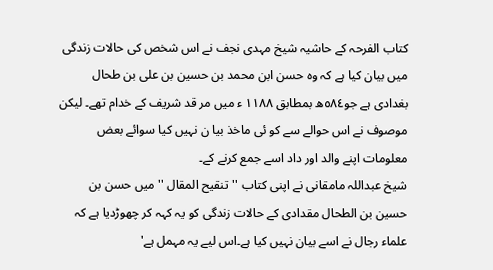کتاب الفرحہ کے حاشیہ شیخ مہدی نجف نے اس شخص کی حالات زندگی میں بیان کیا ہے کہ وہ حسن ابن محمد بن حسین بن علی بن طحال بغدادی ہے جو٥٨٤ھ بمطابق ١١٨٨ ء میں مر قد شریف کے خدام تھے۔ لیکن موصوف نے اس حوالے سے کو ئی ماخذ بیا ن نہیں کیا سوائے بعض معلومات اپنے والد اور داد اسے جمع کرنے کے۔
شیخ عبداللہ مامقانی نے اپنی کتاب ''تنقیح المقال ''میں حسن بن حسین بن الطحال مقدادی کے حالات زندگی کو یہ کہہ کر چھوڑدیا ہے کہ علماء رجال نے اسے بیان نہیں کیا ہے۔اس لیے یہ مہمل ہے'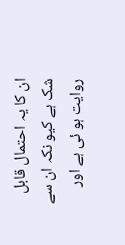ان کا یہ احتمال قابل شک ہے کیو نکہ ان سے روایت ہو ئی ہے اور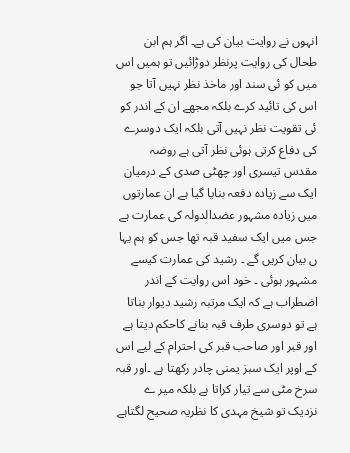انہوں نے روایت بیان کی ہے۔ اگر ہم ابن طحال کی روایت پرنظر دوڑائیں تو ہمیں اس میں کو ئی سند اور ماخذ نظر نہیں آتا جو اس کی تائید کرے بلکہ مجھے ان کے اندر کو ئی تقویت نظر نہیں آتی بلکہ ایک دوسرے کی دفاع کرتی ہوئی نظر آتی ہے روضہ مقدس تیسری اور چھٹی صدی کے درمیان ایک سے زیادہ دفعہ بنایا گیا ہے ان عمارتوں میں زیادہ مشہور عضدالدولہ کی عمارت ہے جس میں ایک سفید قبہ تھا جس کو ہم یہا ں بیان کریں گے ۔ رشید کی عمارت کیسے مشہور ہوئی ۔ خود اس روایت کے اندر اضطراب ہے کہ ایک مرتبہ رشید دیوار بناتا ہے تو دوسری طرف قبہ بنانے کاحکم دیتا ہے اور قبر اور صاحب قبر کی احترام کے لیے اس کے اوپر ایک سبز یمنی چادر رکھتا ہے ۔اور قبہ سرخ مٹی سے تیار کراتا ہے بلکہ میر ے نزدیک تو شیخ مہدی کا نظریہ صحیح لگتاہے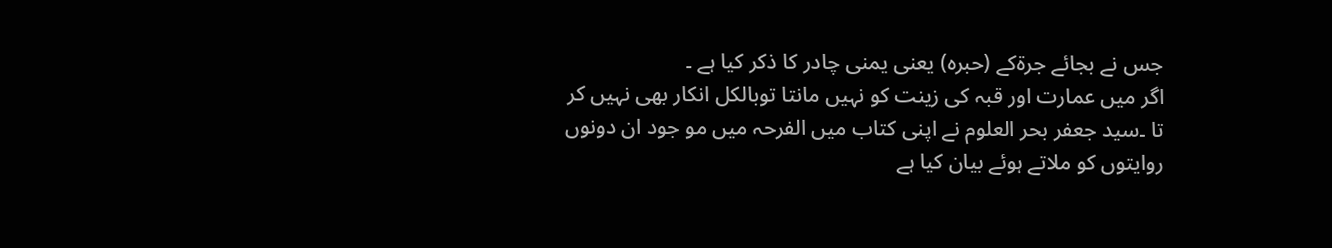جس نے بجائے جرةکے (حبرہ) یعنی یمنی چادر کا ذکر کیا ہے ۔
اگر میں عمارت اور قبہ کی زینت کو نہیں مانتا توبالکل انکار بھی نہیں کر تا ۔سید جعفر بحر العلوم نے اپنی کتاب میں الفرحہ میں مو جود ان دونوں روایتوں کو ملاتے ہوئے بیان کیا ہے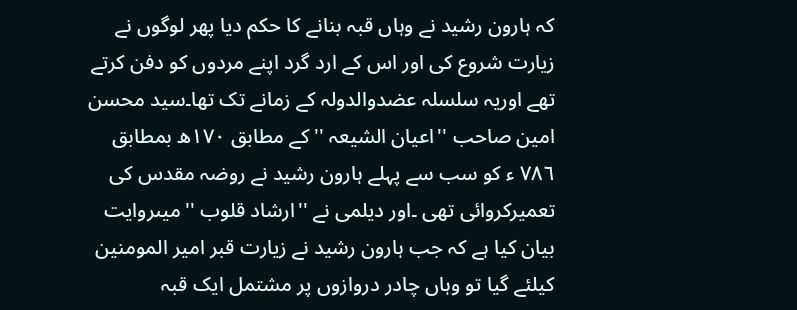کہ ہارون رشید نے وہاں قبہ بنانے کا حکم دیا پھر لوگوں نے زیارت شروع کی اور اس کے ارد گرد اپنے مردوں کو دفن کرتے تھے اوریہ سلسلہ عضدوالدولہ کے زمانے تک تھا۔سید محسن امین صاحب ''اعیان الشیعہ ''کے مطابق ١٧٠ھ بمطابق ٧٨٦ ء کو سب سے پہلے ہارون رشید نے روضہ مقدس کی تعمیرکروائی تھی ۔اور دیلمی نے ''ارشاد قلوب ''میںروایت بیان کیا ہے کہ جب ہارون رشید نے زیارت قبر امیر المومنین کیلئے گیا تو وہاں چادر دروازوں پر مشتمل ایک قبہ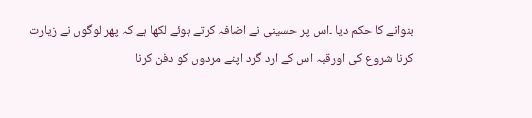بنوانے کا حکم دیا ۔اس پر حسینی نے اضافہ کرتے ہوئے لکھا ہے کہ پھر لوگوں نے زیارت کرنا شروع کی اورقبہ اس کے ارد گرد اپنے مردوں کو دفن کرنا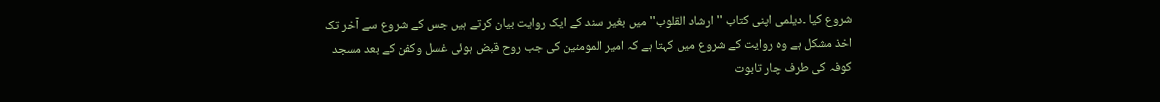شروع کیا ۔دیلمی اپنی کتاب ''ارشاد القلوب'' میں بغیر سند کے ایک روایت بیان کرتے ہیں جس کے شروع سے آخر تک اخذ مشکل ہے وہ روایت کے شروع میں کہتا ہے کہ امیر المومنین کی جب روح قبض ہوئی غسل وکفن کے بعد مسجد کوفہ کی طرف چار تابوت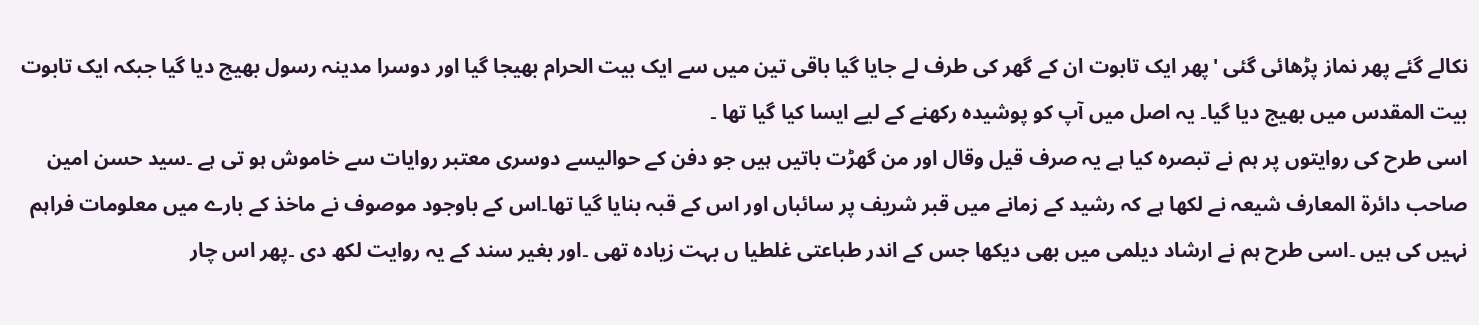نکالے گئے پھر نماز پڑھائی گئی 'پھر ایک تابوت ان کے گھر کی طرف لے جایا گیا باقی تین میں سے ایک بیت الحرام بھیجا گیا اور دوسرا مدینہ رسول بھیج دیا گیا جبکہ ایک تابوت بیت المقدس میں بھیج دیا گیا۔ یہ اصل میں آپ کو پوشیدہ رکھنے کے لیے ایسا کیا گیا تھا ۔
اسی طرح کی روایتوں پر ہم نے تبصرہ کیا ہے یہ صرف قیل وقال اور من گھڑت باتیں ہیں جو دفن کے حوالیسے دوسری معتبر روایات سے خاموش ہو تی ہے ۔سید حسن امین صاحب دائرة المعارف شیعہ نے لکھا ہے کہ رشید کے زمانے میں قبر شریف پر سائباں اور اس کے قبہ بنایا گیا تھا۔اس کے باوجود موصوف نے ماخذ کے بارے میں معلومات فراہم نہیں کی ہیں ۔اسی طرح ہم نے ارشاد دیلمی میں بھی دیکھا جس کے اندر طباعتی غلطیا ں بہت زیادہ تھی ۔اور بغیر سند کے یہ روایت لکھ دی ۔پھر اس چار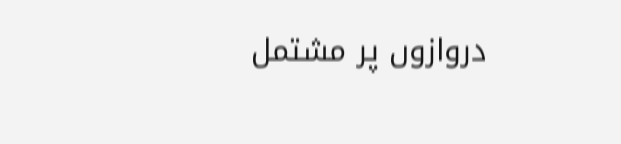دروازوں پر مشتمل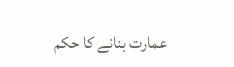عمارت بنانے کا حکم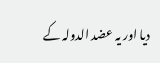دیا اور یہ عضد الدولہ کے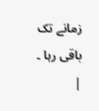زمانے تک باقی رہا ۔
|